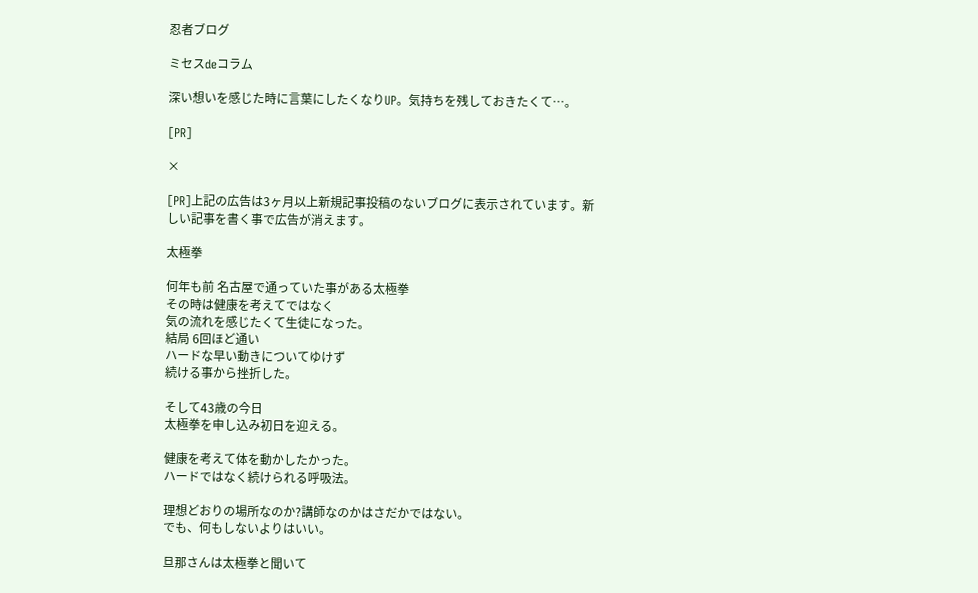忍者ブログ

ミセスdeコラム

深い想いを感じた時に言葉にしたくなりUP。気持ちを残しておきたくて…。

[PR]

×

[PR]上記の広告は3ヶ月以上新規記事投稿のないブログに表示されています。新しい記事を書く事で広告が消えます。

太極拳

何年も前 名古屋で通っていた事がある太極拳
その時は健康を考えてではなく
気の流れを感じたくて生徒になった。
結局 6回ほど通い
ハードな早い動きについてゆけず
続ける事から挫折した。

そして43歳の今日
太極拳を申し込み初日を迎える。

健康を考えて体を動かしたかった。
ハードではなく続けられる呼吸法。

理想どおりの場所なのか?講師なのかはさだかではない。
でも、何もしないよりはいい。

旦那さんは太極拳と聞いて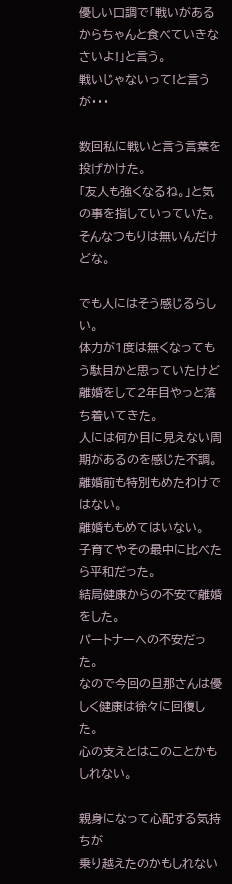優しい口調で「戦いがあるからちゃんと食べていきなさいよ!」と言う。
戦いじゃないって!と言うが・・・

数回私に戦いと言う言葉を投げかけた。
「友人も強くなるね。」と気の事を指していっていた。
そんなつもりは無いんだけどな。

でも人にはそう感じるらしい。
体力が1度は無くなってもう駄目かと思っていたけど
離婚をして2年目やっと落ち着いてきた。
人には何か目に見えない周期があるのを感じた不調。
離婚前も特別もめたわけではない。
離婚ももめてはいない。
子育てやその最中に比べたら平和だった。
結局健康からの不安で離婚をした。
パートナーへの不安だった。
なので今回の旦那さんは優しく健康は徐々に回復した。
心の支えとはこのことかもしれない。

親身になって心配する気持ちが
乗り越えたのかもしれない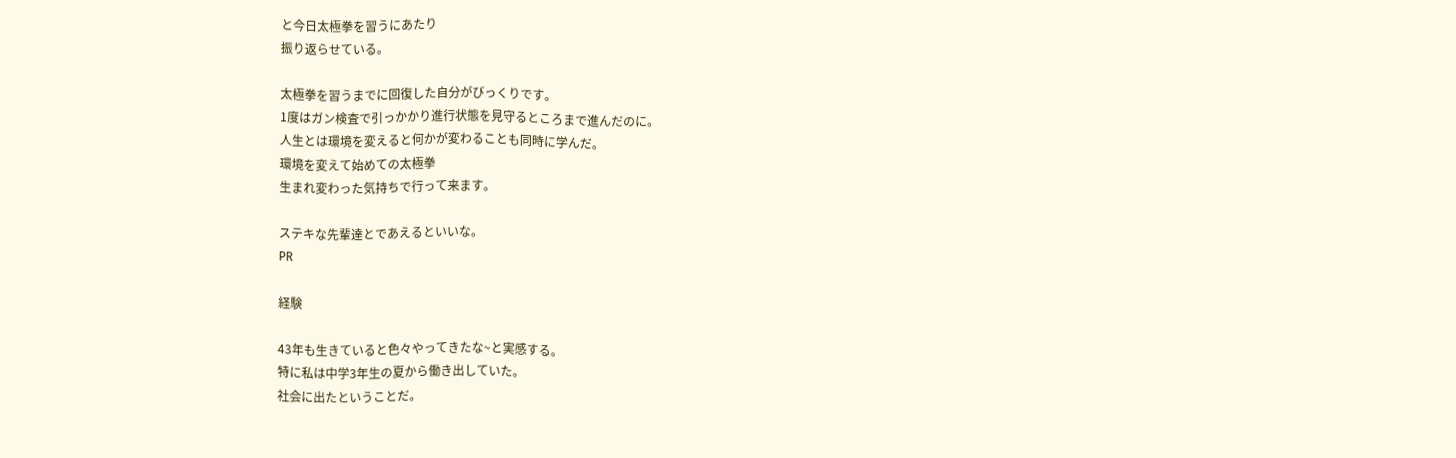と今日太極拳を習うにあたり
振り返らせている。

太極拳を習うまでに回復した自分がびっくりです。
1度はガン検査で引っかかり進行状態を見守るところまで進んだのに。
人生とは環境を変えると何かが変わることも同時に学んだ。
環境を変えて始めての太極拳
生まれ変わった気持ちで行って来ます。

ステキな先輩達とであえるといいな。
PR

経験

43年も生きていると色々やってきたな~と実感する。
特に私は中学3年生の夏から働き出していた。
社会に出たということだ。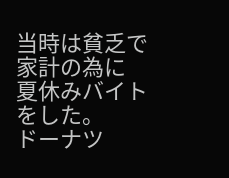当時は貧乏で家計の為に
夏休みバイトをした。
ドーナツ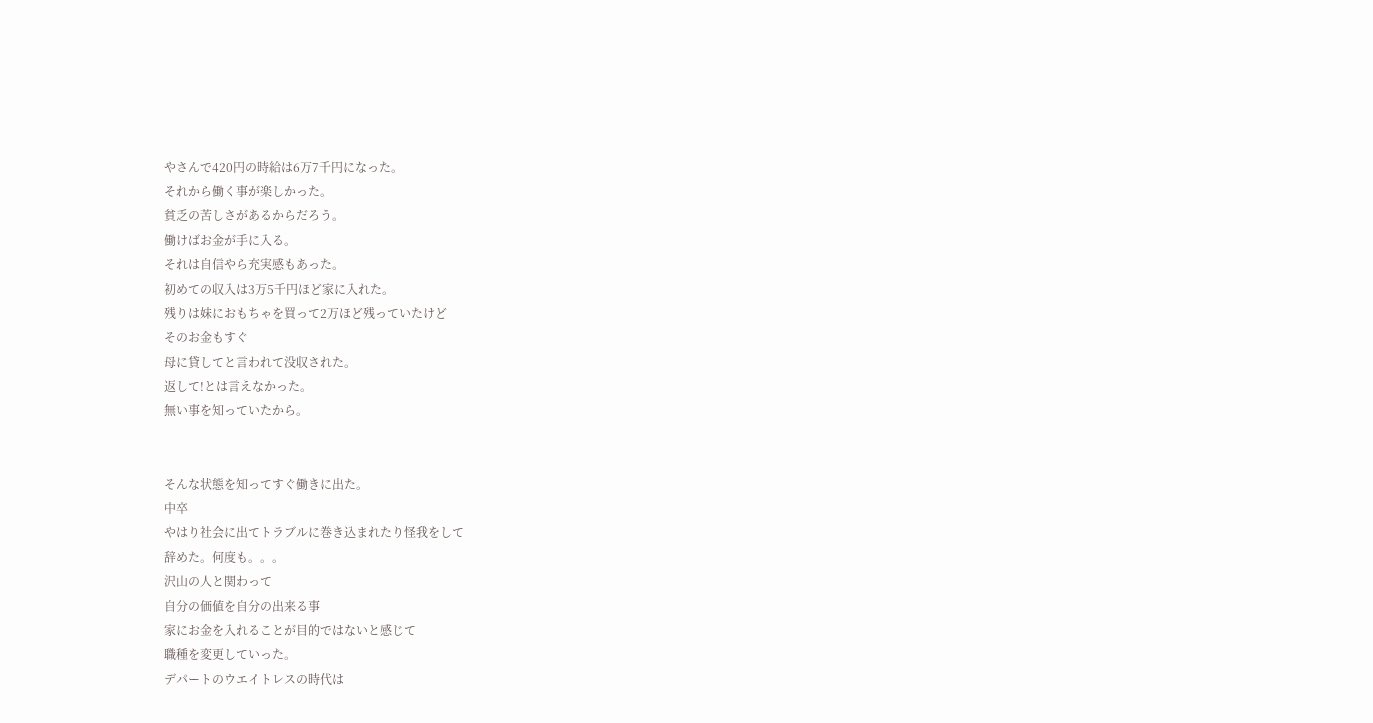やさんで420円の時給は6万7千円になった。
それから働く事が楽しかった。
貧乏の苦しさがあるからだろう。
働けばお金が手に入る。
それは自信やら充実感もあった。
初めての収入は3万5千円ほど家に入れた。
残りは妹におもちゃを買って2万ほど残っていたけど
そのお金もすぐ
母に貸してと言われて没収された。
返して!とは言えなかった。
無い事を知っていたから。


そんな状態を知ってすぐ働きに出た。
中卒
やはり社会に出てトラブルに巻き込まれたり怪我をして
辞めた。何度も。。。
沢山の人と関わって
自分の価値を自分の出来る事
家にお金を入れることが目的ではないと感じて
職種を変更していった。
デパートのウエイトレスの時代は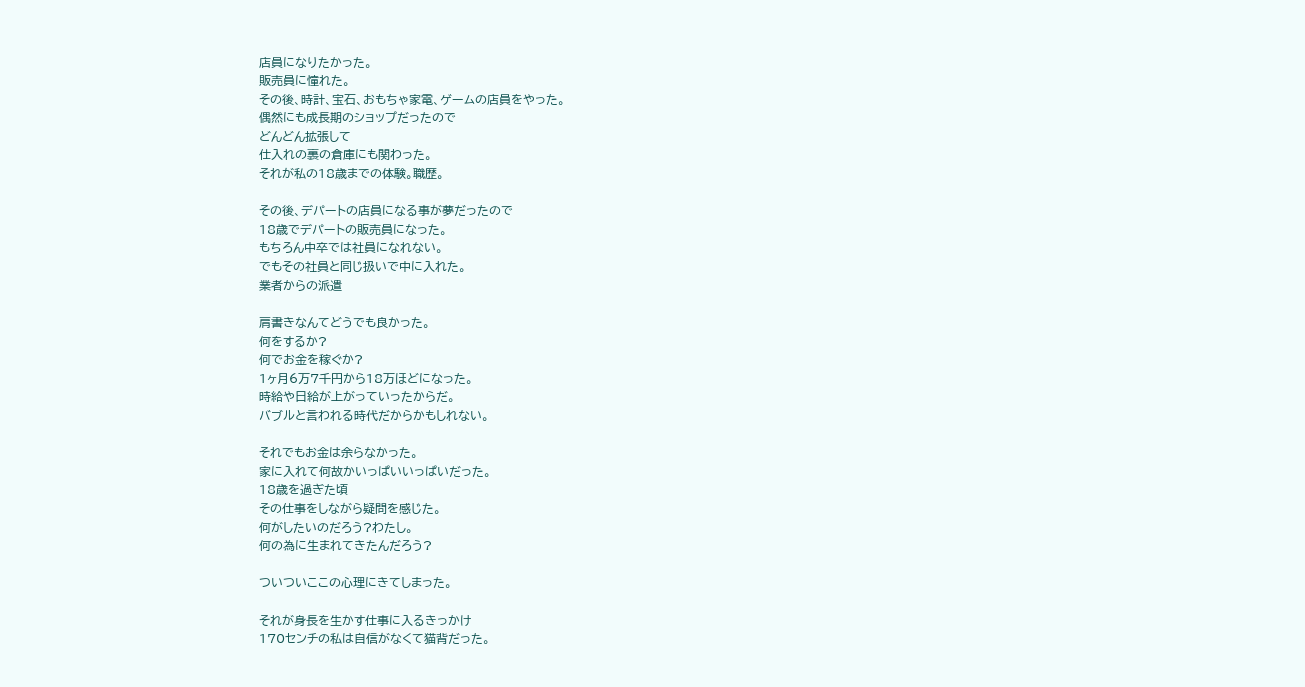店員になりたかった。
販売員に憧れた。
その後、時計、宝石、おもちゃ家電、ゲームの店員をやった。
偶然にも成長期のショップだったので
どんどん拡張して
仕入れの裏の倉庫にも関わった。
それが私の18歳までの体験。職歴。

その後、デパートの店員になる事が夢だったので
18歳でデパートの販売員になった。
もちろん中卒では社員になれない。
でもその社員と同じ扱いで中に入れた。
業者からの派遣

肩書きなんてどうでも良かった。
何をするか?
何でお金を稼ぐか?
1ヶ月6万7千円から18万ほどになった。
時給や日給が上がっていったからだ。
バブルと言われる時代だからかもしれない。

それでもお金は余らなかった。
家に入れて何故かいっぱいいっぱいだった。
18歳を過ぎた頃
その仕事をしながら疑問を感じた。
何がしたいのだろう?わたし。
何の為に生まれてきたんだろう?

ついついここの心理にきてしまった。

それが身長を生かす仕事に入るきっかけ
170センチの私は自信がなくて猫背だった。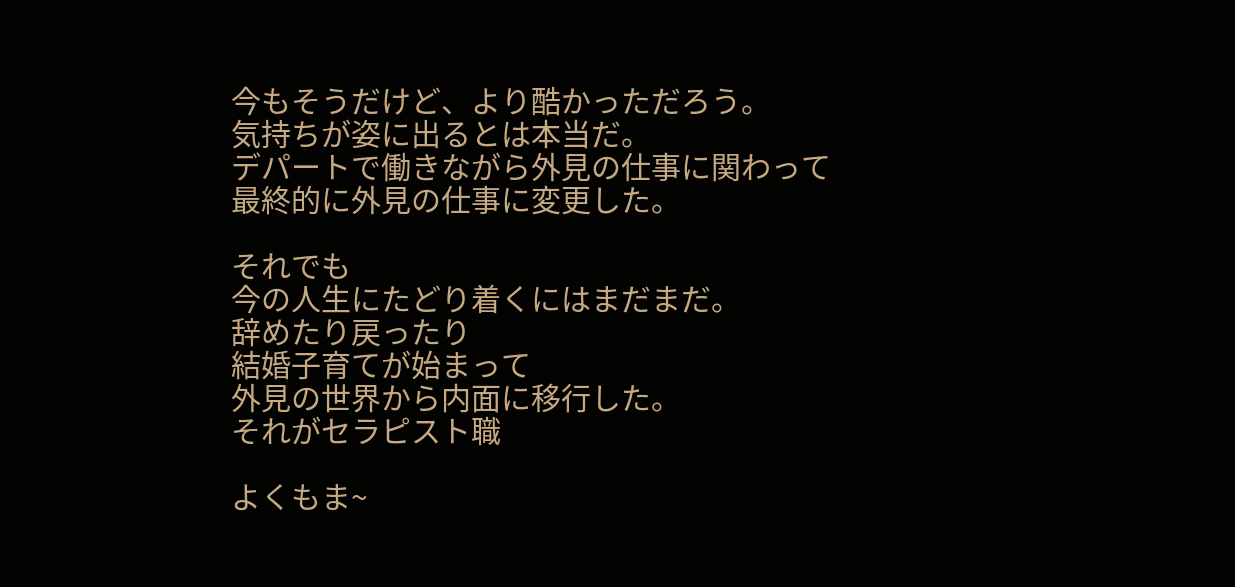今もそうだけど、より酷かっただろう。
気持ちが姿に出るとは本当だ。
デパートで働きながら外見の仕事に関わって
最終的に外見の仕事に変更した。

それでも
今の人生にたどり着くにはまだまだ。
辞めたり戻ったり
結婚子育てが始まって
外見の世界から内面に移行した。
それがセラピスト職

よくもま~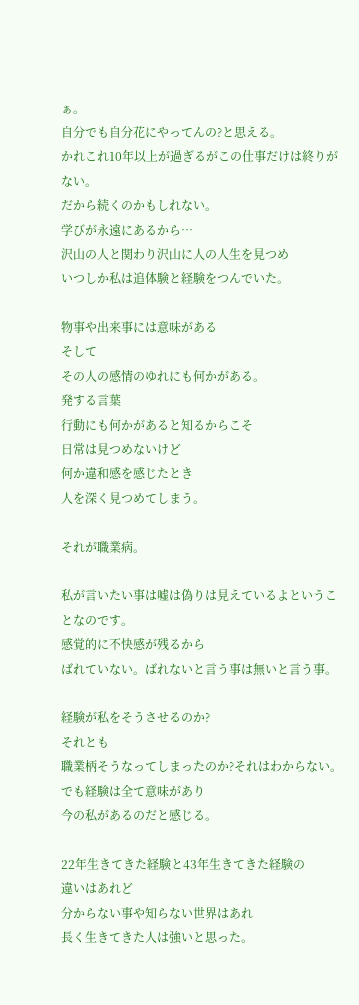ぁ。
自分でも自分花にやってんの?と思える。
かれこれ10年以上が過ぎるがこの仕事だけは終りがない。
だから続くのかもしれない。
学びが永遠にあるから…
沢山の人と関わり沢山に人の人生を見つめ
いつしか私は追体験と経験をつんでいた。

物事や出来事には意味がある
そして
その人の感情のゆれにも何かがある。
発する言葉
行動にも何かがあると知るからこそ
日常は見つめないけど
何か違和感を感じたとき
人を深く見つめてしまう。

それが職業病。

私が言いたい事は嘘は偽りは見えているよということなのです。
感覚的に不快感が残るから
ばれていない。ばれないと言う事は無いと言う事。

経験が私をそうさせるのか?
それとも
職業柄そうなってしまったのか?それはわからない。
でも経験は全て意味があり
今の私があるのだと感じる。

22年生きてきた経験と43年生きてきた経験の
違いはあれど
分からない事や知らない世界はあれ
長く生きてきた人は強いと思った。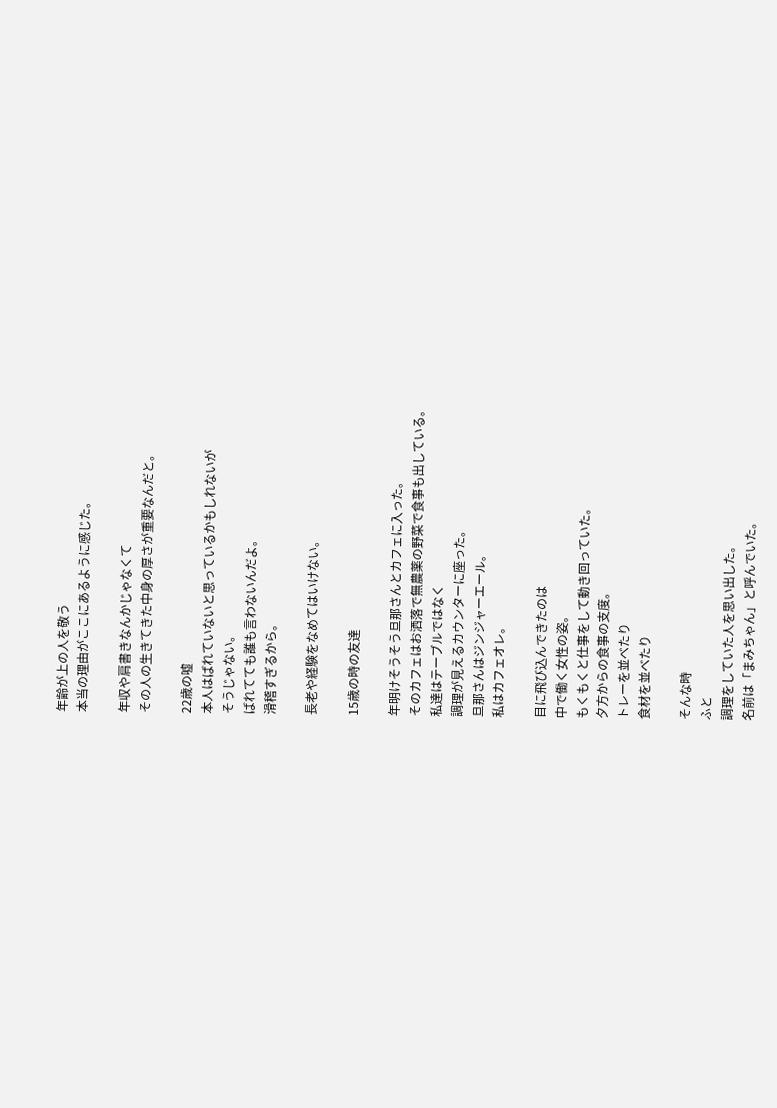年齢が上の人を敬う
本当の理由がここにあるように感じた。

年収や肩書きなんかじゃなくて
その人の生きてきた中身の厚さが重要なんだと。

22歳の嘘
本人はばれていないと思っているかもしれないが
そうじゃない。
ばれてても誰も言わないんだよ。
滑稽すぎるから。

長老や経験をなめてはいけない。

15歳の時の友達

年明けそうそう旦那さんとカフェに入った。
そのカフェはお洒落で無農薬の野菜で食事も出している。
私達はテーブルではなく
調理が見えるカウンターに座った。
旦那さんはジンジャーエール。
私はカフェオレ。

目に飛び込んできたのは
中で働く女性の姿。
もくもくと仕事をして動き回っていた。
夕方からの食事の支度。
トレーを並べたり
食材を並べたり

そんな時
ふと
調理をしていた人を思い出した。
名前は「まみちゃん」と呼んでいた。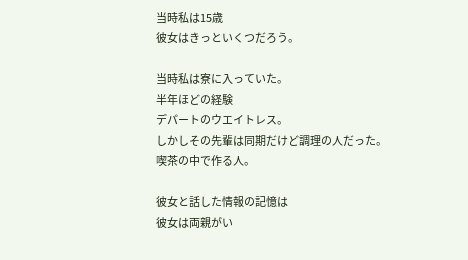当時私は15歳
彼女はきっといくつだろう。

当時私は寮に入っていた。
半年ほどの経験
デパートのウエイトレス。
しかしその先輩は同期だけど調理の人だった。
喫茶の中で作る人。

彼女と話した情報の記憶は
彼女は両親がい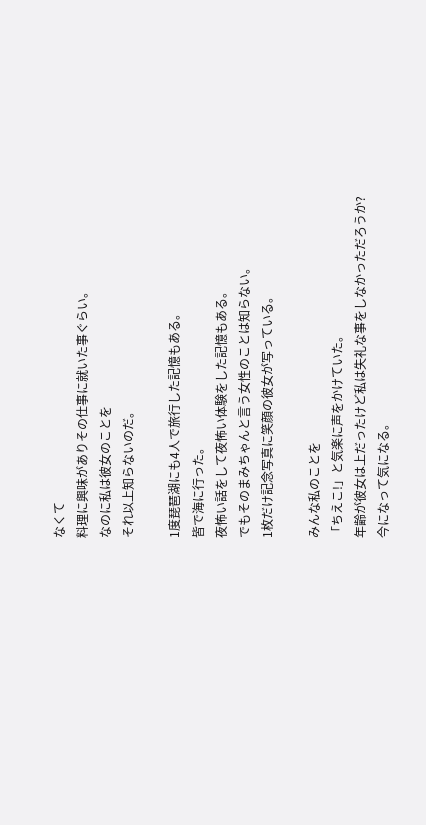なくて
料理に興味がありその仕事に就いた事ぐらい。
なのに私は彼女のことを
それ以上知らないのだ。

1度琵琶湖にも4人で旅行した記憶もある。
皆で海に行った。
夜怖い話をして夜怖い体験をした記憶もある。
でもそのまみちゃんと言う女性のことは知らない。
1枚だけ記念写真に笑顔の彼女が写っている。

みんな私のことを
「ちえこ!」と気楽に声をかけていた。
年齢が彼女は上だったけど私は失礼な事をしなかっただろうか?
今になって気になる。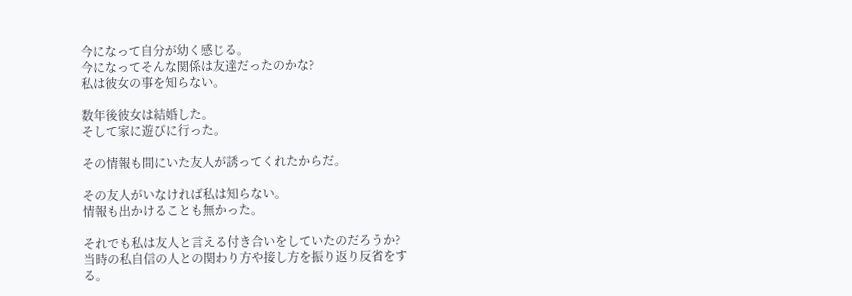今になって自分が幼く感じる。
今になってそんな関係は友達だったのかな?
私は彼女の事を知らない。

数年後彼女は結婚した。
そして家に遊びに行った。

その情報も間にいた友人が誘ってくれたからだ。

その友人がいなければ私は知らない。
情報も出かけることも無かった。

それでも私は友人と言える付き合いをしていたのだろうか?
当時の私自信の人との関わり方や接し方を振り返り反省をする。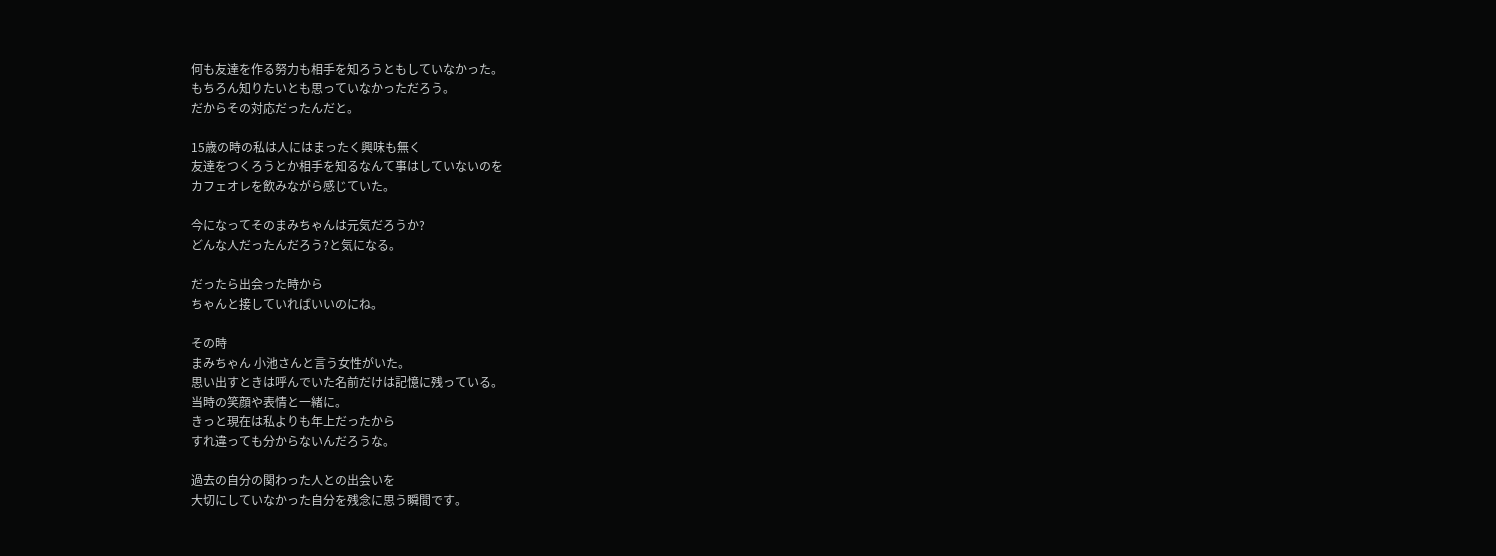何も友達を作る努力も相手を知ろうともしていなかった。
もちろん知りたいとも思っていなかっただろう。
だからその対応だったんだと。

15歳の時の私は人にはまったく興味も無く
友達をつくろうとか相手を知るなんて事はしていないのを
カフェオレを飲みながら感じていた。

今になってそのまみちゃんは元気だろうか?
どんな人だったんだろう?と気になる。

だったら出会った時から
ちゃんと接していればいいのにね。

その時
まみちゃん 小池さんと言う女性がいた。
思い出すときは呼んでいた名前だけは記憶に残っている。
当時の笑顔や表情と一緒に。
きっと現在は私よりも年上だったから
すれ違っても分からないんだろうな。

過去の自分の関わった人との出会いを
大切にしていなかった自分を残念に思う瞬間です。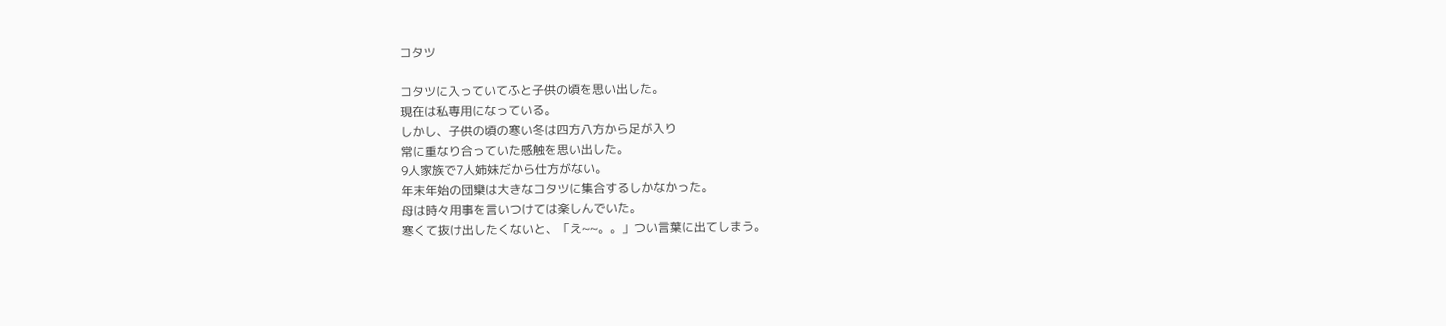コタツ

コタツに入っていてふと子供の頃を思い出した。
現在は私専用になっている。
しかし、子供の頃の寒い冬は四方八方から足が入り
常に重なり合っていた感触を思い出した。
9人家族で7人姉妹だから仕方がない。
年末年始の団欒は大きなコタツに集合するしかなかった。
母は時々用事を言いつけては楽しんでいた。
寒くて抜け出したくないと、「え~~。。」つい言葉に出てしまう。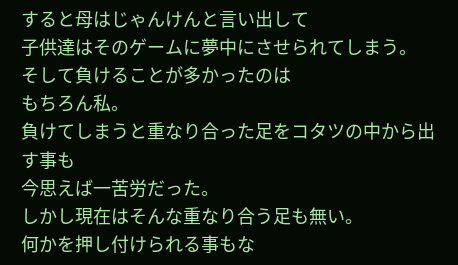すると母はじゃんけんと言い出して
子供達はそのゲームに夢中にさせられてしまう。
そして負けることが多かったのは
もちろん私。
負けてしまうと重なり合った足をコタツの中から出す事も
今思えば一苦労だった。
しかし現在はそんな重なり合う足も無い。
何かを押し付けられる事もな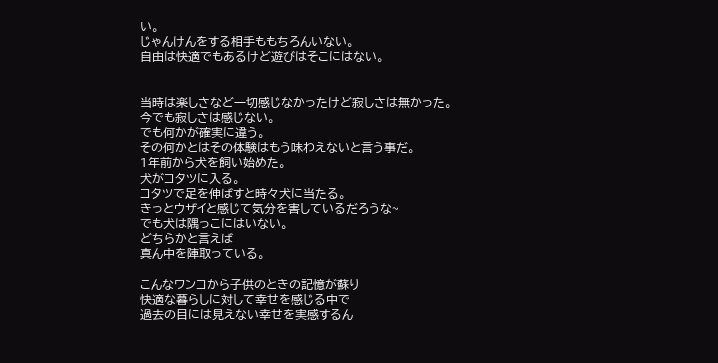い。
じゃんけんをする相手ももちろんいない。
自由は快適でもあるけど遊びはそこにはない。


当時は楽しさなど一切感じなかったけど寂しさは無かった。
今でも寂しさは感じない。
でも何かが確実に違う。
その何かとはその体験はもう味わえないと言う事だ。
1年前から犬を飼い始めた。
犬がコタツに入る。
コタツで足を伸ばすと時々犬に当たる。
きっとウザイと感じて気分を害しているだろうな~
でも犬は隅っこにはいない。
どちらかと言えば
真ん中を陣取っている。

こんなワンコから子供のときの記憶が蘇り
快適な暮らしに対して幸せを感じる中で
過去の目には見えない幸せを実感するん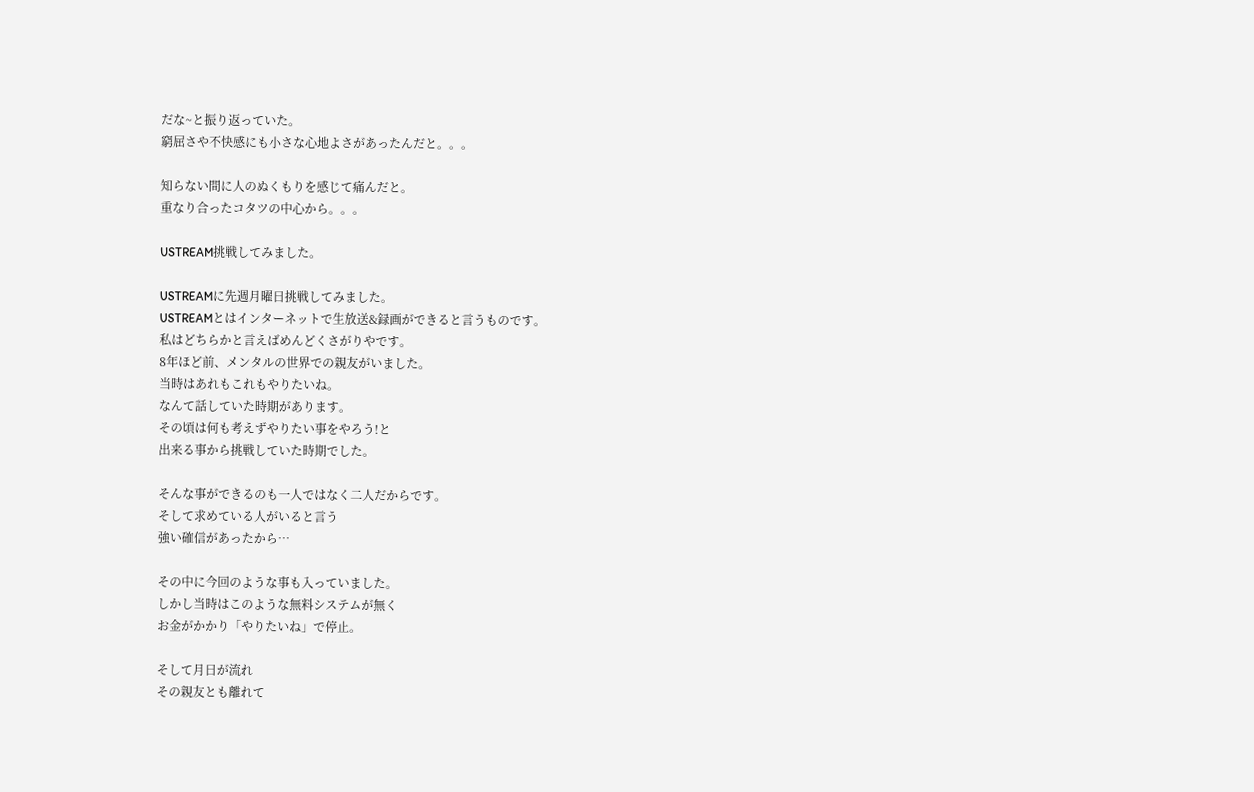だな~と振り返っていた。
窮屈さや不快感にも小さな心地よさがあったんだと。。。

知らない間に人のぬくもりを感じて痛んだと。
重なり合ったコタツの中心から。。。

USTREAM挑戦してみました。

USTREAMに先週月曜日挑戦してみました。
USTREAMとはインターネットで生放送&録画ができると言うものです。
私はどちらかと言えばめんどくさがりやです。
8年ほど前、メンタルの世界での親友がいました。
当時はあれもこれもやりたいね。
なんて話していた時期があります。
その頃は何も考えずやりたい事をやろう!と
出来る事から挑戦していた時期でした。

そんな事ができるのも一人ではなく二人だからです。
そして求めている人がいると言う
強い確信があったから…

その中に今回のような事も入っていました。
しかし当時はこのような無料システムが無く
お金がかかり「やりたいね」で停止。

そして月日が流れ
その親友とも離れて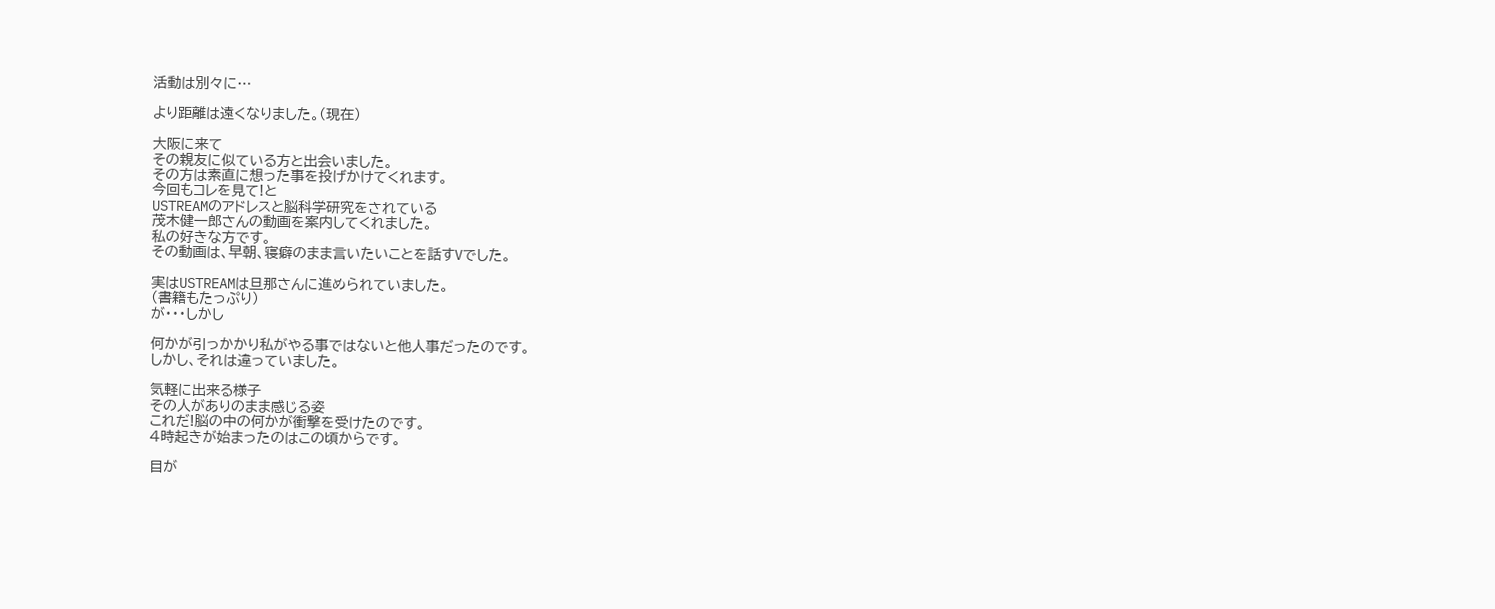活動は別々に…

より距離は遠くなりました。(現在)

大阪に来て
その親友に似ている方と出会いました。
その方は素直に想った事を投げかけてくれます。
今回もコレを見て!と
USTREAMのアドレスと脳科学研究をされている
茂木健一郎さんの動画を案内してくれました。
私の好きな方です。
その動画は、早朝、寝癖のまま言いたいことを話すVでした。

実はUSTREAMは旦那さんに進められていました。
(書籍もたっぷり)
が・・・しかし

何かが引っかかり私がやる事ではないと他人事だったのです。
しかし、それは違っていました。

気軽に出来る様子
その人がありのまま感じる姿
これだ!脳の中の何かが衝撃を受けたのです。
4時起きが始まったのはこの頃からです。

目が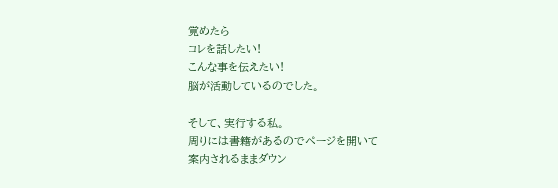覚めたら
コレを話したい!
こんな事を伝えたい!
脳が活動しているのでした。

そして、実行する私。
周りには書籍があるのでページを開いて
案内されるままダウン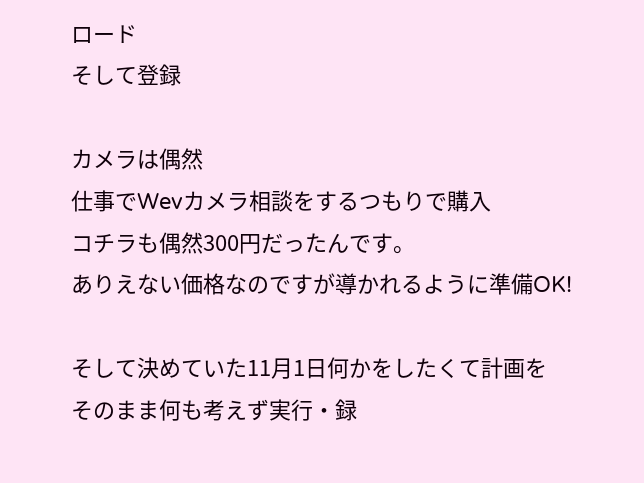ロード
そして登録

カメラは偶然
仕事でWevカメラ相談をするつもりで購入
コチラも偶然300円だったんです。
ありえない価格なのですが導かれるように準備OK!

そして決めていた11月1日何かをしたくて計画を
そのまま何も考えず実行・録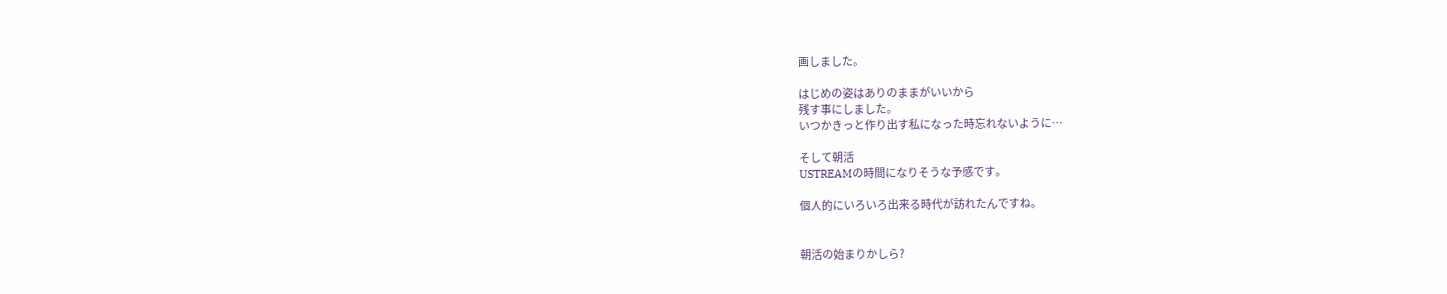画しました。

はじめの姿はありのままがいいから
残す事にしました。
いつかきっと作り出す私になった時忘れないように…

そして朝活
USTREAMの時間になりそうな予感です。

個人的にいろいろ出来る時代が訪れたんですね。


朝活の始まりかしら?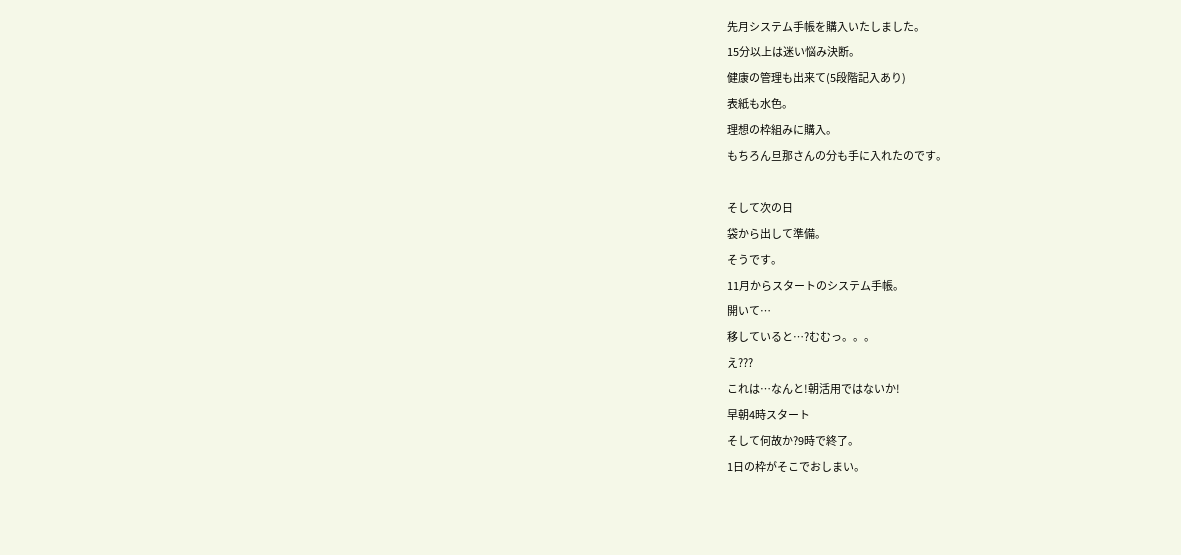先月システム手帳を購入いたしました。
15分以上は迷い悩み決断。
健康の管理も出来て(5段階記入あり)
表紙も水色。
理想の枠組みに購入。
もちろん旦那さんの分も手に入れたのです。

そして次の日
袋から出して準備。
そうです。
11月からスタートのシステム手帳。
開いて…
移していると…?むむっ。。。
え???
これは…なんと!朝活用ではないか!
早朝4時スタート
そして何故か?9時で終了。
1日の枠がそこでおしまい。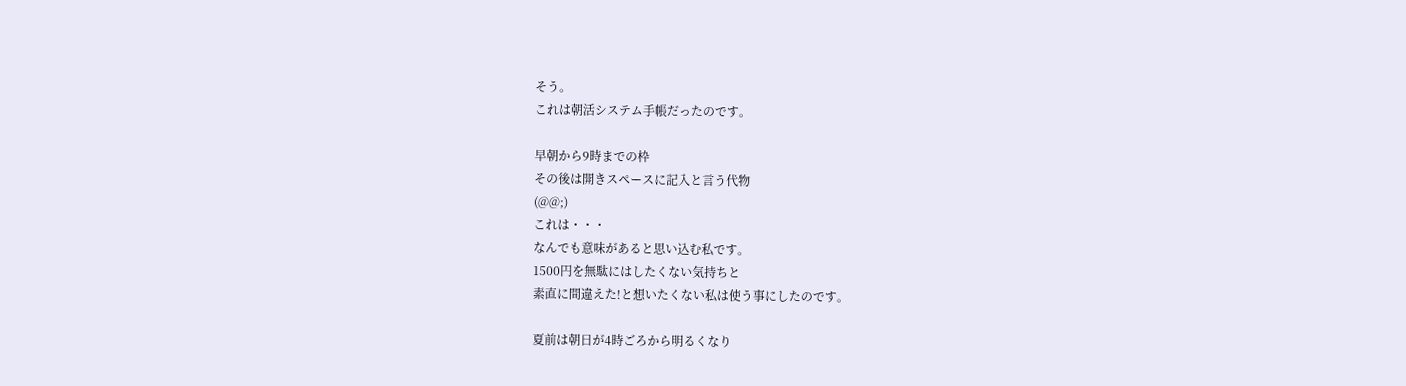そう。
これは朝活システム手帳だったのです。

早朝から9時までの枠
その後は開きスペースに記入と言う代物
(@@;)
これは・・・
なんでも意味があると思い込む私です。
1500円を無駄にはしたくない気持ちと
素直に間違えた!と想いたくない私は使う事にしたのです。

夏前は朝日が4時ごろから明るくなり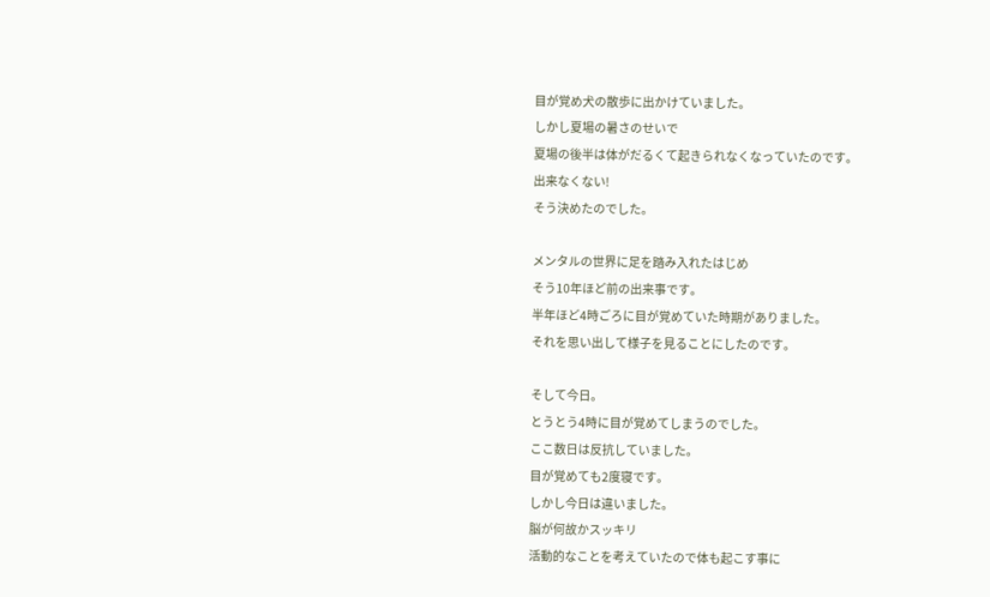目が覚め犬の散歩に出かけていました。
しかし夏場の暑さのせいで
夏場の後半は体がだるくて起きられなくなっていたのです。
出来なくない!
そう決めたのでした。

メンタルの世界に足を踏み入れたはじめ
そう10年ほど前の出来事です。
半年ほど4時ごろに目が覚めていた時期がありました。
それを思い出して様子を見ることにしたのです。

そして今日。
とうとう4時に目が覚めてしまうのでした。
ここ数日は反抗していました。
目が覚めても2度寝です。
しかし今日は違いました。
脳が何故かスッキリ
活動的なことを考えていたので体も起こす事に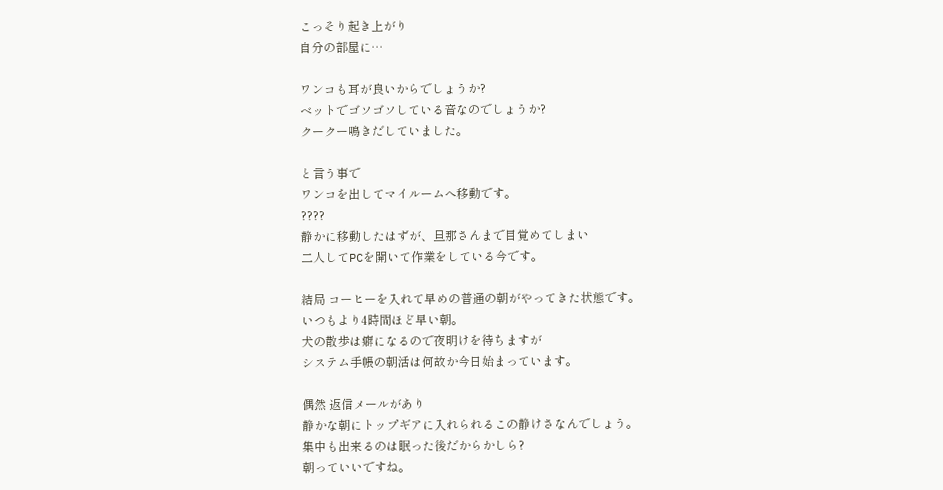こっそり起き上がり
自分の部屋に…

ワンコも耳が良いからでしょうか?
ベットでゴソゴソしている音なのでしょうか?
クークー鳴きだしていました。

と言う事で
ワンコを出してマイルームへ移動です。
????
静かに移動したはずが、旦那さんまで目覚めてしまい
二人してPCを開いて作業をしている今です。

結局 コーヒーを入れて早めの普通の朝がやってきた状態です。
いつもより4時間ほど早い朝。
犬の散歩は癖になるので夜明けを待ちますが
システム手帳の朝活は何故か今日始まっています。

偶然 返信メールがあり
静かな朝にトップギアに入れられるこの静けさなんでしょう。
集中も出来るのは眠った後だからかしら?
朝っていいですね。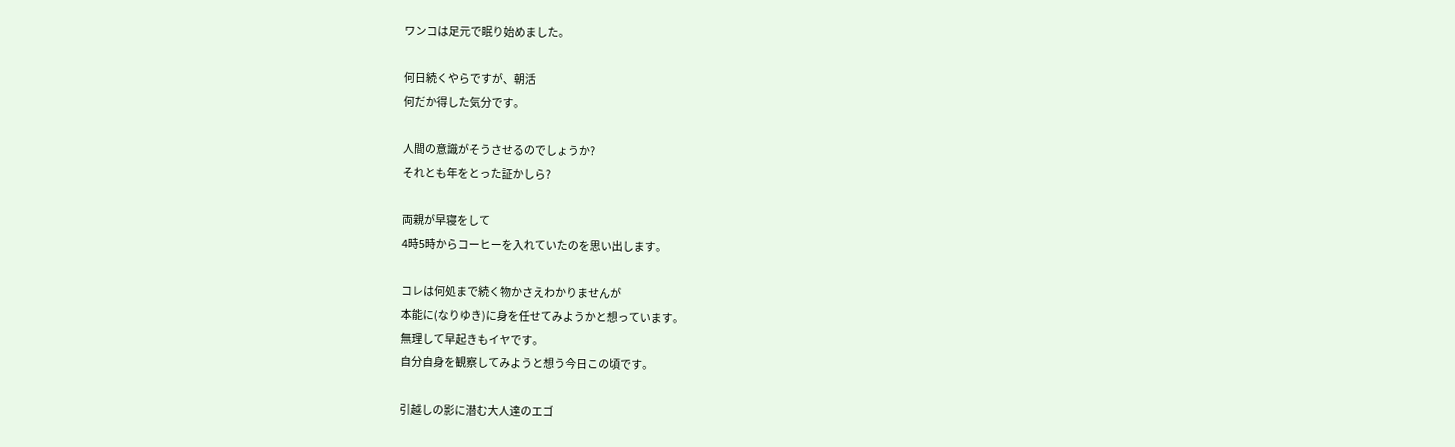ワンコは足元で眠り始めました。

何日続くやらですが、朝活
何だか得した気分です。

人間の意識がそうさせるのでしょうか?
それとも年をとった証かしら?

両親が早寝をして
4時5時からコーヒーを入れていたのを思い出します。

コレは何処まで続く物かさえわかりませんが
本能に(なりゆき)に身を任せてみようかと想っています。
無理して早起きもイヤです。
自分自身を観察してみようと想う今日この頃です。

引越しの影に潜む大人達のエゴ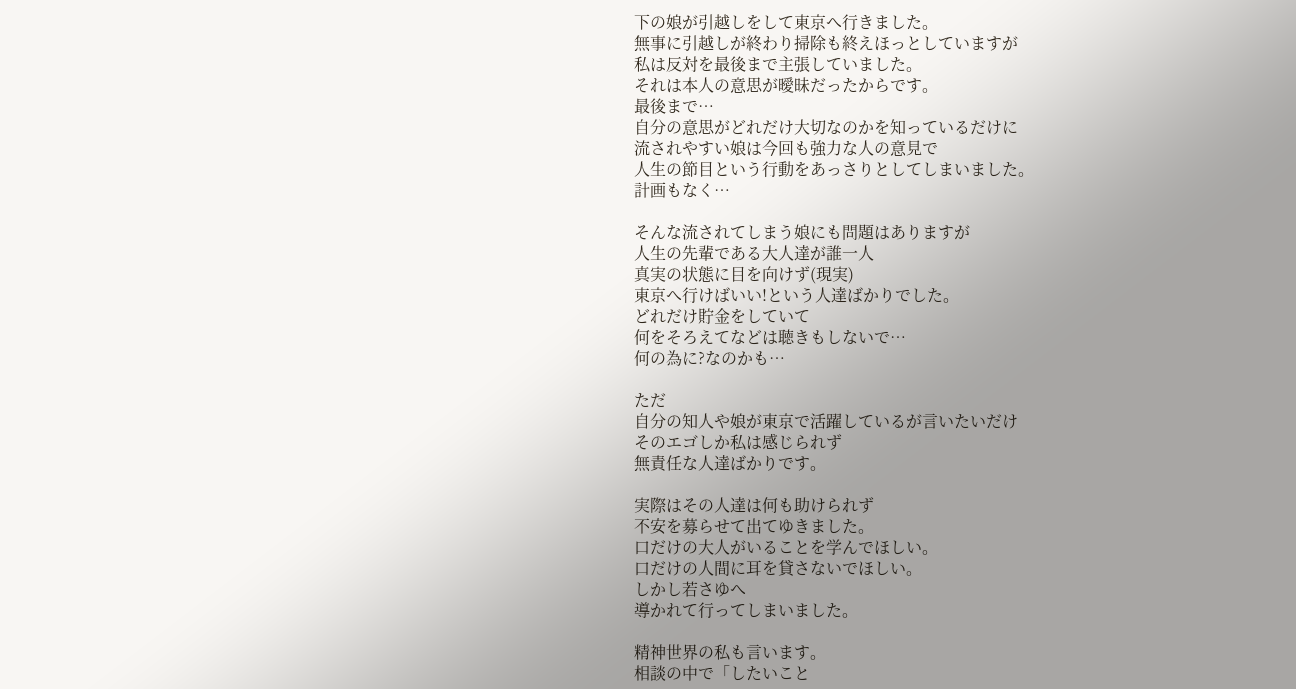下の娘が引越しをして東京へ行きました。
無事に引越しが終わり掃除も終えほっとしていますが
私は反対を最後まで主張していました。
それは本人の意思が曖昧だったからです。
最後まで…
自分の意思がどれだけ大切なのかを知っているだけに
流されやすい娘は今回も強力な人の意見で
人生の節目という行動をあっさりとしてしまいました。
計画もなく…

そんな流されてしまう娘にも問題はありますが
人生の先輩である大人達が誰一人
真実の状態に目を向けず(現実)
東京へ行けばいい!という人達ばかりでした。
どれだけ貯金をしていて
何をそろえてなどは聴きもしないで…
何の為に?なのかも…

ただ
自分の知人や娘が東京で活躍しているが言いたいだけ
そのエゴしか私は感じられず
無責任な人達ばかりです。

実際はその人達は何も助けられず
不安を募らせて出てゆきました。
口だけの大人がいることを学んでほしい。
口だけの人間に耳を貸さないでほしい。
しかし若さゆへ
導かれて行ってしまいました。

精神世界の私も言います。
相談の中で「したいこと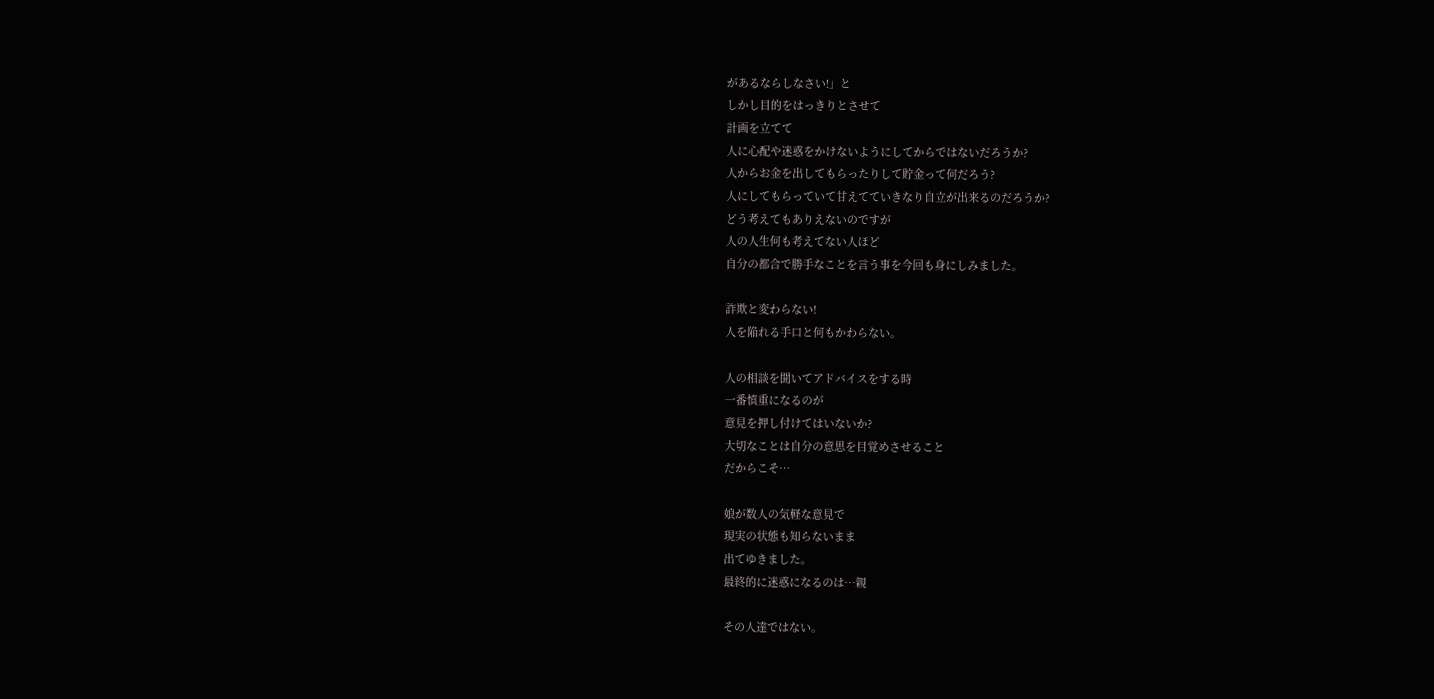があるならしなさい!」と
しかし目的をはっきりとさせて
計画を立てて
人に心配や迷惑をかけないようにしてからではないだろうか?
人からお金を出してもらったりして貯金って何だろう?
人にしてもらっていて甘えてていきなり自立が出来るのだろうか?
どう考えてもありえないのですが
人の人生何も考えてない人ほど
自分の都合で勝手なことを言う事を今回も身にしみました。

詐欺と変わらない!
人を陥れる手口と何もかわらない。

人の相談を聞いてアドバイスをする時
一番慎重になるのが
意見を押し付けてはいないか?
大切なことは自分の意思を目覚めさせること
だからこそ…

娘が数人の気軽な意見で
現実の状態も知らないまま
出てゆきました。
最終的に迷惑になるのは…親

その人達ではない。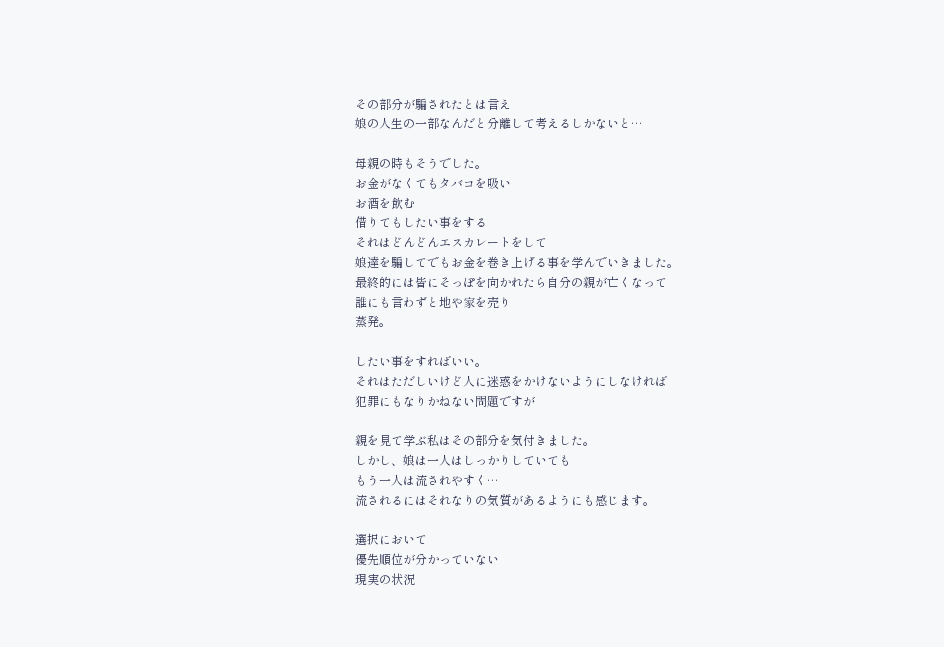その部分が騙されたとは言え
娘の人生の一部なんだと分離して考えるしかないと…

母親の時もそうでした。
お金がなくてもタバコを吸い
お酒を飲む
借りてもしたい事をする
それはどんどんエスカレートをして
娘達を騙してでもお金を巻き上げる事を学んでいきました。
最終的には皆にそっぽを向かれたら自分の親が亡くなって
誰にも言わずと地や家を売り
蒸発。

したい事をすればいい。
それはただしいけど人に迷惑をかけないようにしなければ
犯罪にもなりかねない問題ですが

親を見て学ぶ私はその部分を気付きました。
しかし、娘は一人はしっかりしていても
もう一人は流されやすく…
流されるにはそれなりの気質があるようにも感じます。

選択において
優先順位が分かっていない
現実の状況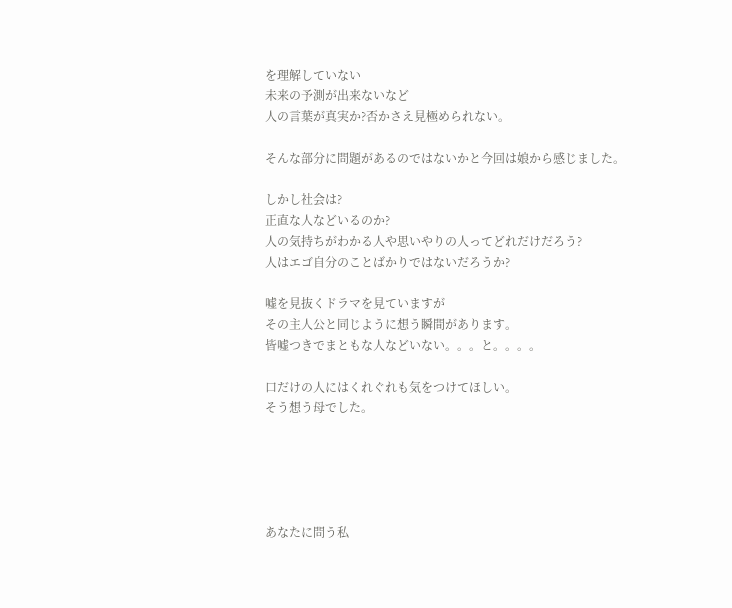を理解していない
未来の予測が出来ないなど
人の言葉が真実か?否かさえ見極められない。

そんな部分に問題があるのではないかと今回は娘から感じました。

しかし社会は?
正直な人などいるのか?
人の気持ちがわかる人や思いやりの人ってどれだけだろう?
人はエゴ自分のことばかりではないだろうか?

嘘を見抜くドラマを見ていますが
その主人公と同じように想う瞬間があります。
皆嘘つきでまともな人などいない。。。と。。。。

口だけの人にはくれぐれも気をつけてほしい。
そう想う母でした。





あなたに問う私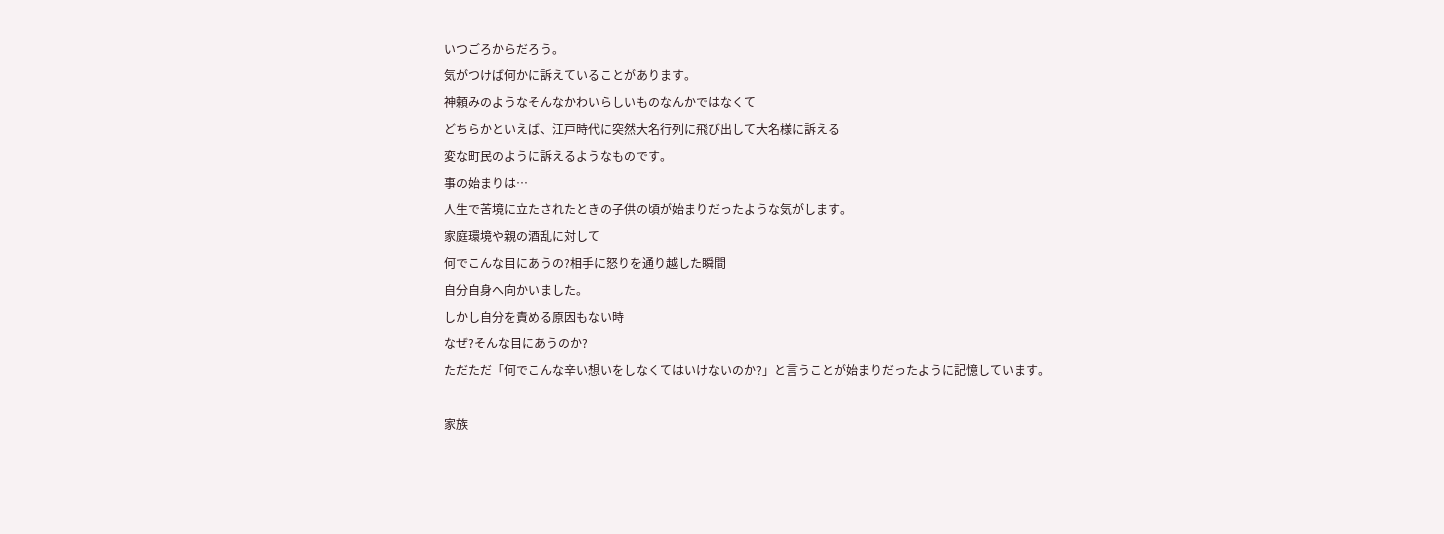いつごろからだろう。
気がつけば何かに訴えていることがあります。
神頼みのようなそんなかわいらしいものなんかではなくて
どちらかといえば、江戸時代に突然大名行列に飛び出して大名様に訴える
変な町民のように訴えるようなものです。
事の始まりは…
人生で苦境に立たされたときの子供の頃が始まりだったような気がします。
家庭環境や親の酒乱に対して
何でこんな目にあうの?相手に怒りを通り越した瞬間
自分自身へ向かいました。
しかし自分を責める原因もない時
なぜ?そんな目にあうのか?
ただただ「何でこんな辛い想いをしなくてはいけないのか?」と言うことが始まりだったように記憶しています。

家族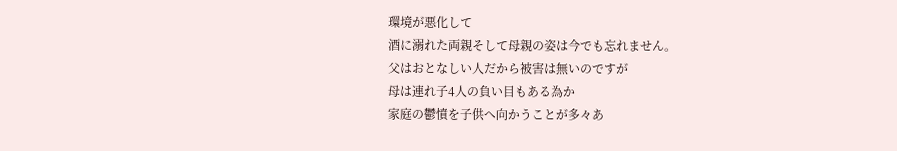環境が悪化して
酒に溺れた両親そして母親の姿は今でも忘れません。
父はおとなしい人だから被害は無いのですが
母は連れ子4人の負い目もある為か
家庭の鬱憤を子供へ向かうことが多々あ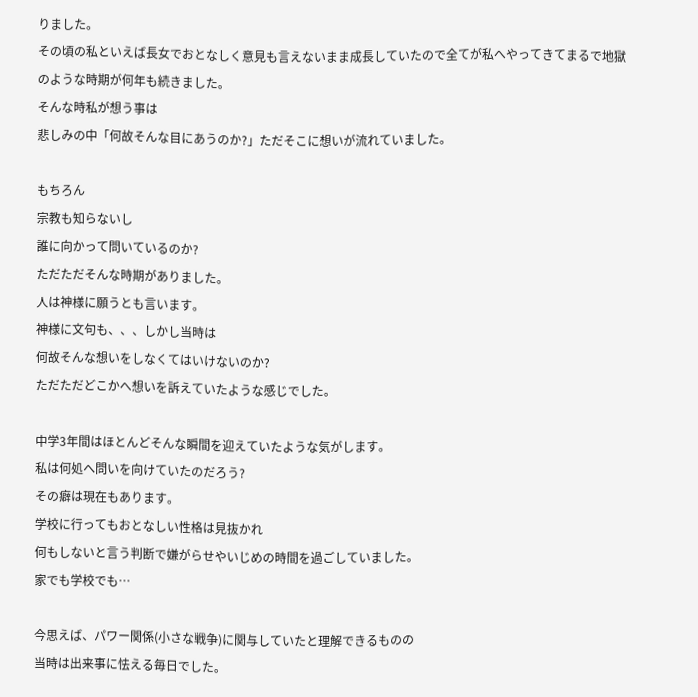りました。
その頃の私といえば長女でおとなしく意見も言えないまま成長していたので全てが私へやってきてまるで地獄のような時期が何年も続きました。
そんな時私が想う事は
悲しみの中「何故そんな目にあうのか?」ただそこに想いが流れていました。

もちろん
宗教も知らないし
誰に向かって問いているのか?
ただただそんな時期がありました。
人は神様に願うとも言います。
神様に文句も、、、しかし当時は
何故そんな想いをしなくてはいけないのか?
ただただどこかへ想いを訴えていたような感じでした。

中学3年間はほとんどそんな瞬間を迎えていたような気がします。
私は何処へ問いを向けていたのだろう?
その癖は現在もあります。
学校に行ってもおとなしい性格は見抜かれ
何もしないと言う判断で嫌がらせやいじめの時間を過ごしていました。
家でも学校でも…

今思えば、パワー関係(小さな戦争)に関与していたと理解できるものの
当時は出来事に怯える毎日でした。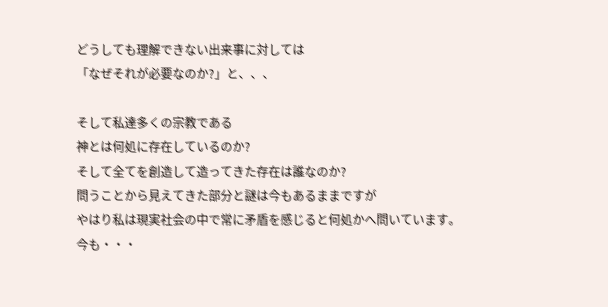どうしても理解できない出来事に対しては
「なぜそれが必要なのか?」と、、、

そして私達多くの宗教である
神とは何処に存在しているのか?
そして全てを創造して造ってきた存在は誰なのか?
問うことから見えてきた部分と謎は今もあるままですが
やはり私は現実社会の中で常に矛盾を感じると何処かへ問いています。
今も・・・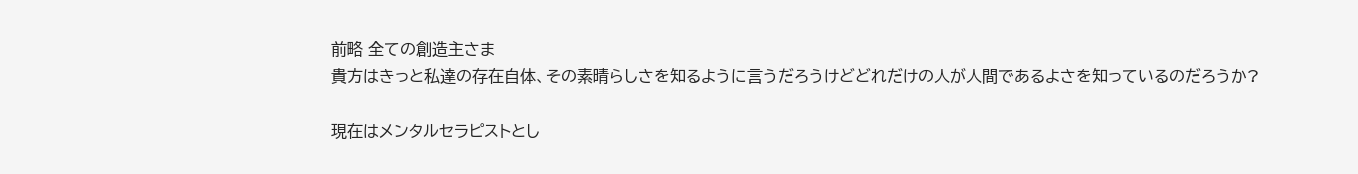前略 全ての創造主さま
貴方はきっと私達の存在自体、その素晴らしさを知るように言うだろうけどどれだけの人が人間であるよさを知っているのだろうか?

現在はメンタルセラピストとし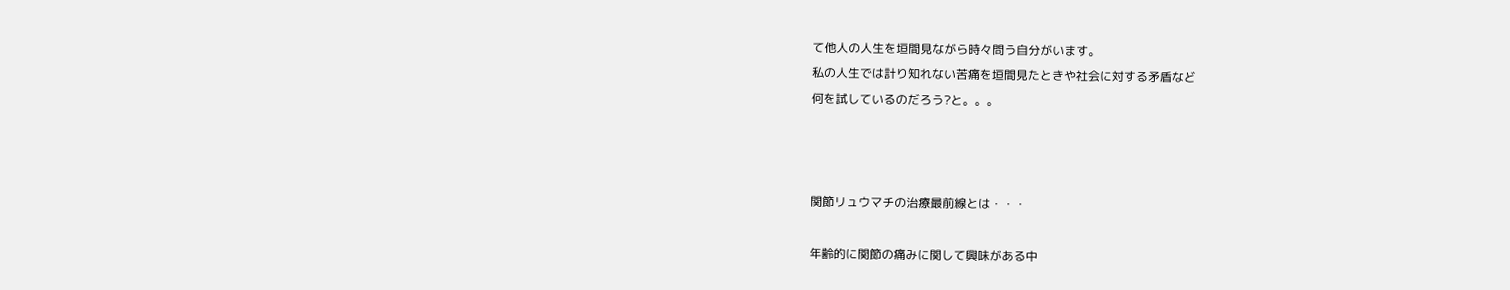て他人の人生を垣間見ながら時々問う自分がいます。
私の人生では計り知れない苦痛を垣間見たときや社会に対する矛盾など
何を試しているのだろう?と。。。



関節リュウマチの治療最前線とは・・・

年齢的に関節の痛みに関して興味がある中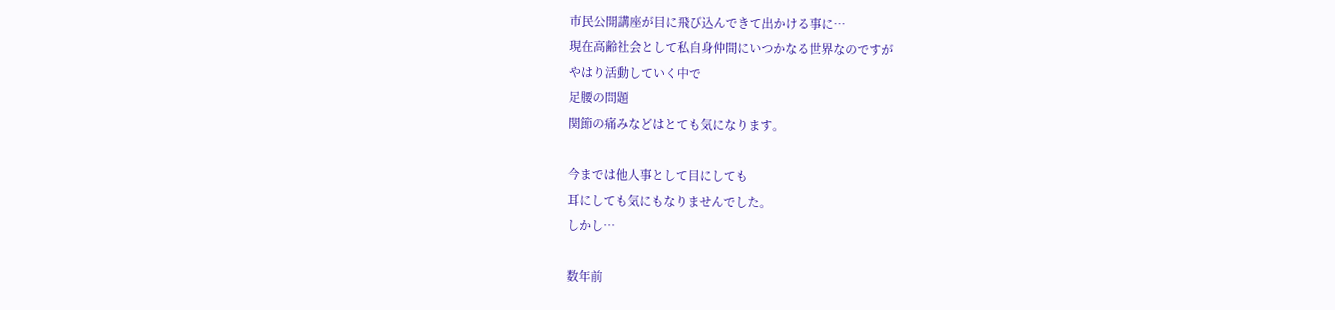市民公開講座が目に飛び込んできて出かける事に…
現在高齢社会として私自身仲間にいつかなる世界なのですが
やはり活動していく中で
足腰の問題
関節の痛みなどはとても気になります。

今までは他人事として目にしても
耳にしても気にもなりませんでした。
しかし…

数年前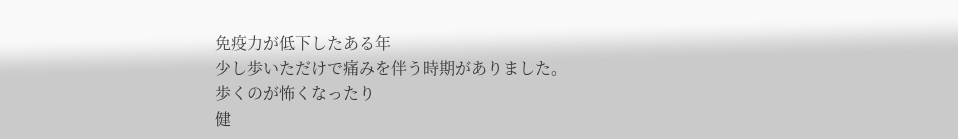免疫力が低下したある年
少し歩いただけで痛みを伴う時期がありました。
歩くのが怖くなったり
健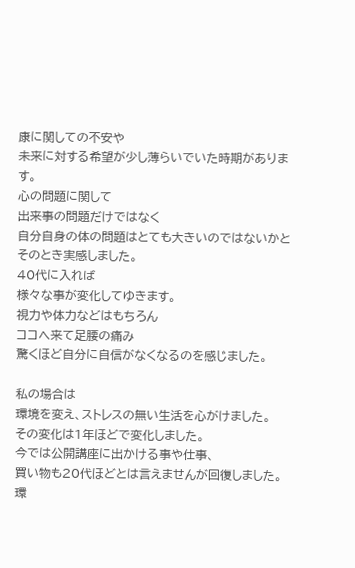康に関しての不安や
未来に対する希望が少し薄らいでいた時期があります。
心の問題に関して
出来事の問題だけではなく
自分自身の体の問題はとても大きいのではないかと
そのとき実感しました。
40代に入れば
様々な事が変化してゆきます。
視力や体力などはもちろん
ココへ来て足腰の痛み
驚くほど自分に自信がなくなるのを感じました。

私の場合は
環境を変え、ストレスの無い生活を心がけました。
その変化は1年ほどで変化しました。
今では公開講座に出かける事や仕事、
買い物も20代ほどとは言えませんが回復しました。
環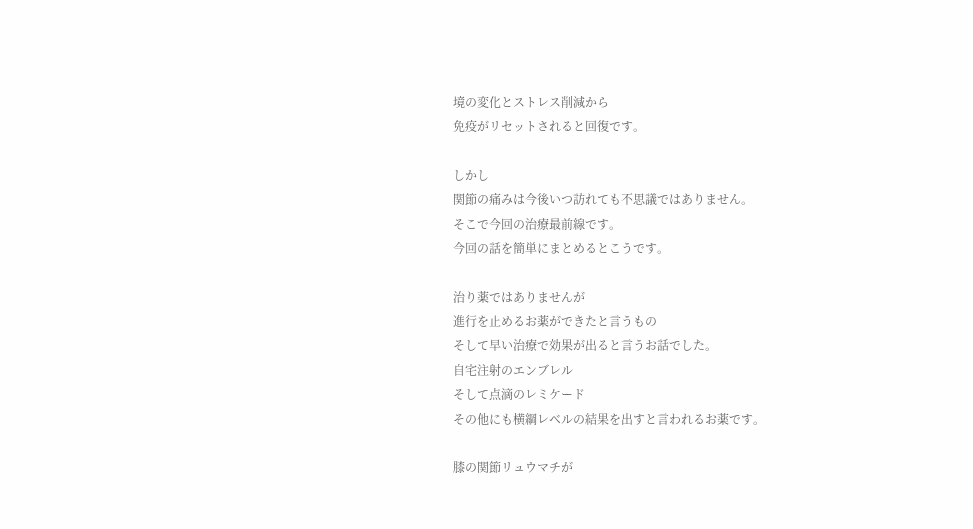境の変化とストレス削減から
免疫がリセットされると回復です。

しかし
関節の痛みは今後いつ訪れても不思議ではありません。
そこで今回の治療最前線です。
今回の話を簡単にまとめるとこうです。

治り薬ではありませんが
進行を止めるお薬ができたと言うもの
そして早い治療で効果が出ると言うお話でした。
自宅注射のエンブレル
そして点滴のレミケード
その他にも横綱レベルの結果を出すと言われるお薬です。

膝の関節リュウマチが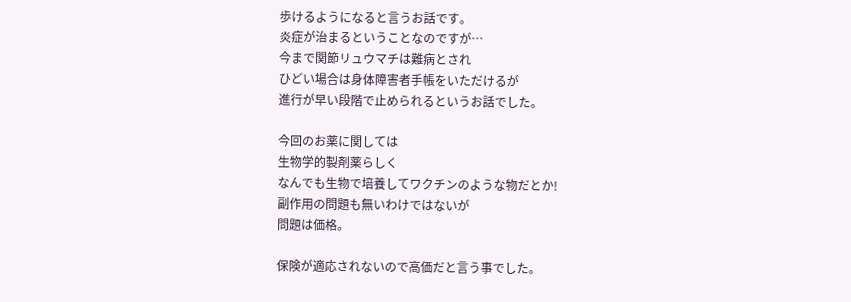歩けるようになると言うお話です。
炎症が治まるということなのですが…
今まで関節リュウマチは難病とされ
ひどい場合は身体障害者手帳をいただけるが
進行が早い段階で止められるというお話でした。

今回のお薬に関しては
生物学的製剤薬らしく
なんでも生物で培養してワクチンのような物だとか!
副作用の問題も無いわけではないが
問題は価格。

保険が適応されないので高価だと言う事でした。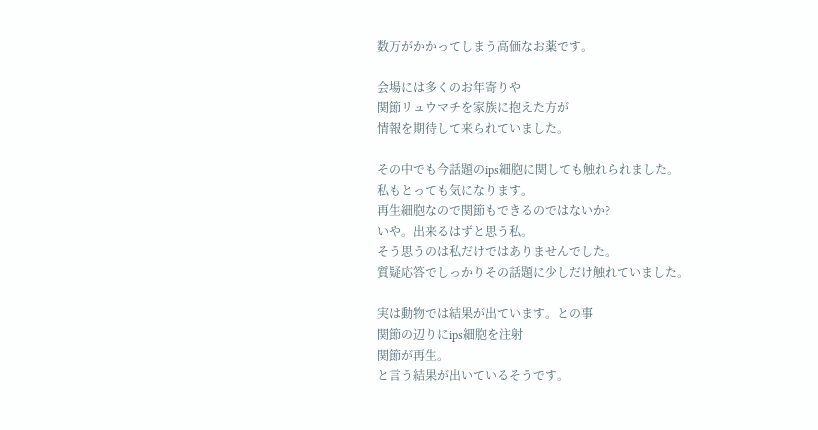数万がかかってしまう高価なお薬です。

会場には多くのお年寄りや
関節リュウマチを家族に抱えた方が
情報を期待して来られていました。

その中でも今話題のips細胞に関しても触れられました。
私もとっても気になります。
再生細胞なので関節もできるのではないか?
いや。出来るはずと思う私。
そう思うのは私だけではありませんでした。
質疑応答でしっかりその話題に少しだけ触れていました。

実は動物では結果が出ています。との事
関節の辺りにips細胞を注射
関節が再生。
と言う結果が出いているそうです。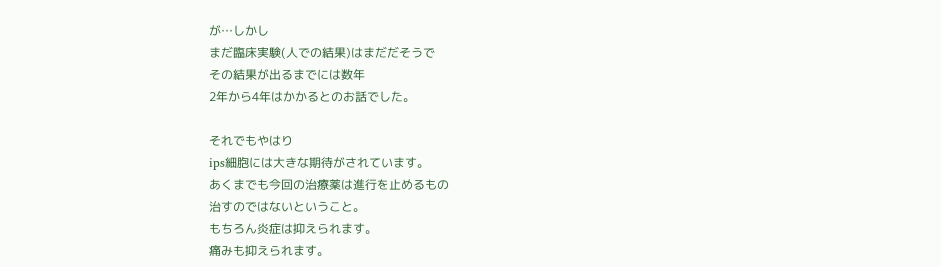が…しかし
まだ臨床実験(人での結果)はまだだそうで
その結果が出るまでには数年
2年から4年はかかるとのお話でした。

それでもやはり
ips細胞には大きな期待がされています。
あくまでも今回の治療薬は進行を止めるもの
治すのではないということ。
もちろん炎症は抑えられます。
痛みも抑えられます。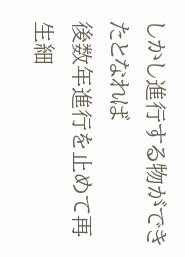しかし進行する物ができたとなれば
後数年進行を止めて再生細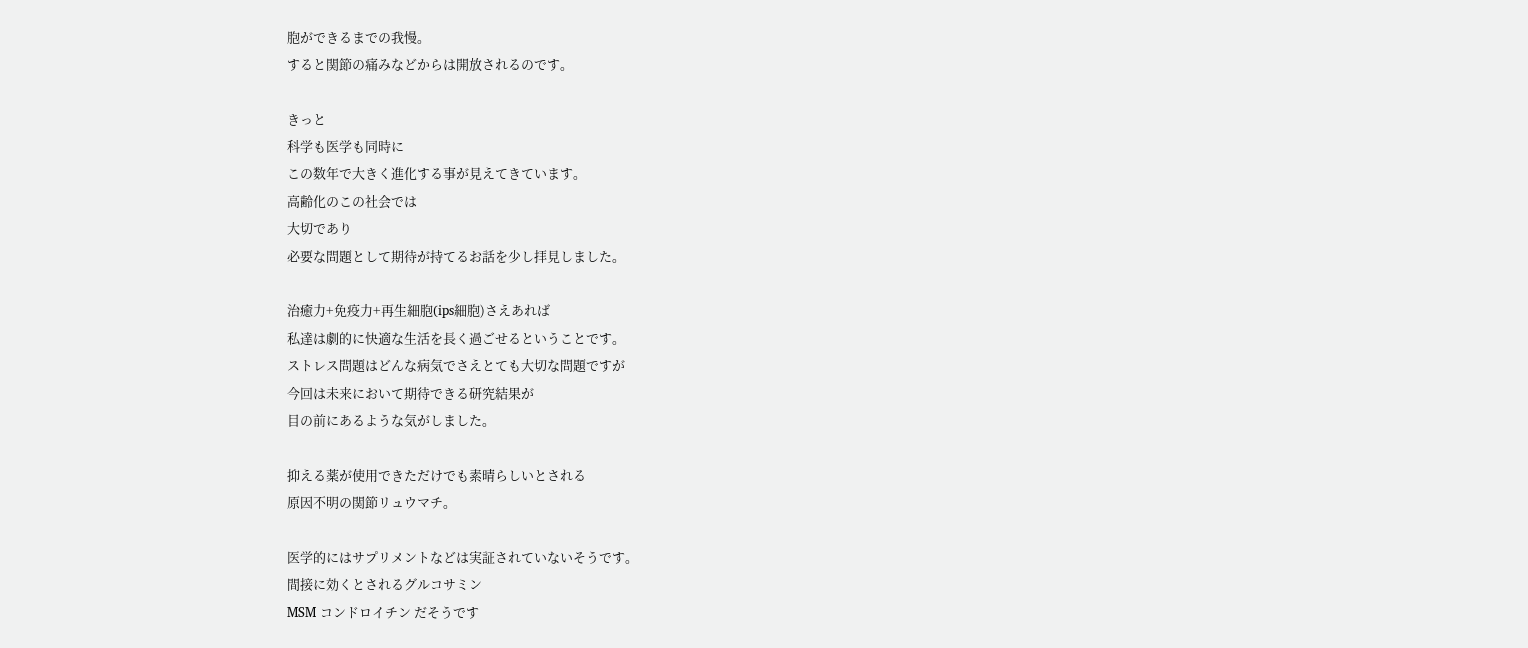胞ができるまでの我慢。
すると関節の痛みなどからは開放されるのです。

きっと
科学も医学も同時に
この数年で大きく進化する事が見えてきています。
高齢化のこの社会では
大切であり
必要な問題として期待が持てるお話を少し拝見しました。

治癒力+免疫力+再生細胞(ips細胞)さえあれば
私達は劇的に快適な生活を長く過ごせるということです。
ストレス問題はどんな病気でさえとても大切な問題ですが
今回は未来において期待できる研究結果が
目の前にあるような気がしました。

抑える薬が使用できただけでも素晴らしいとされる
原因不明の関節リュウマチ。

医学的にはサプリメントなどは実証されていないそうです。
間接に効くとされるグルコサミン
MSM コンドロイチン だそうです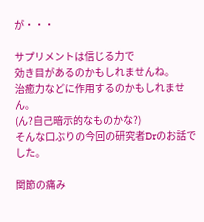が・・・

サプリメントは信じる力で
効き目があるのかもしれませんね。
治癒力などに作用するのかもしれません。
(ん?自己暗示的なものかな?)
そんな口ぶりの今回の研究者Drのお話でした。

関節の痛み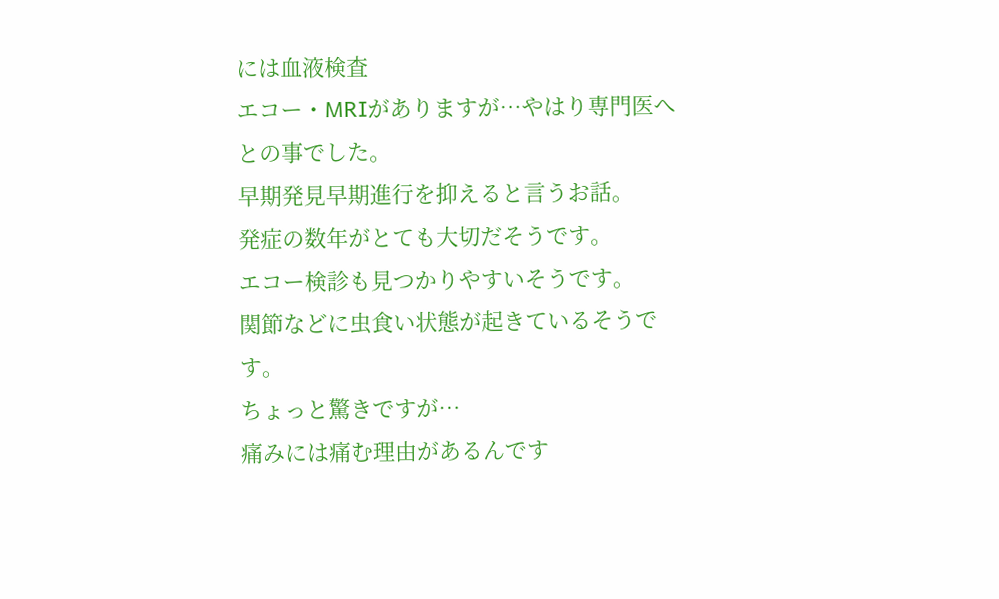には血液検査
エコー・MRIがありますが…やはり専門医へとの事でした。
早期発見早期進行を抑えると言うお話。
発症の数年がとても大切だそうです。
エコー検診も見つかりやすいそうです。
関節などに虫食い状態が起きているそうです。
ちょっと驚きですが…
痛みには痛む理由があるんです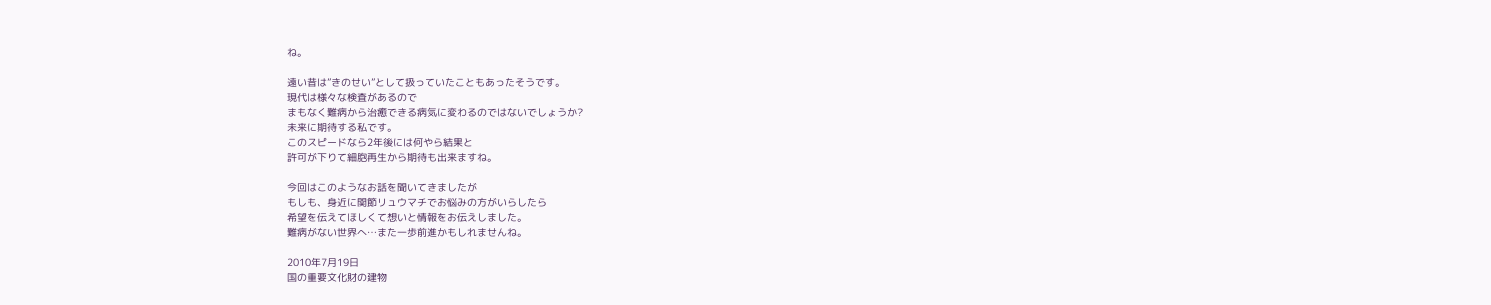ね。

遠い昔は”きのせい”として扱っていたこともあったそうです。
現代は様々な検査があるので
まもなく難病から治癒できる病気に変わるのではないでしょうか?
未来に期待する私です。
このスピードなら2年後には何やら結果と
許可が下りて細胞再生から期待も出来ますね。

今回はこのようなお話を聞いてきましたが
もしも、身近に関節リュウマチでお悩みの方がいらしたら
希望を伝えてほしくて想いと情報をお伝えしました。
難病がない世界へ…また一歩前進かもしれませんね。

2010年7月19日
国の重要文化財の建物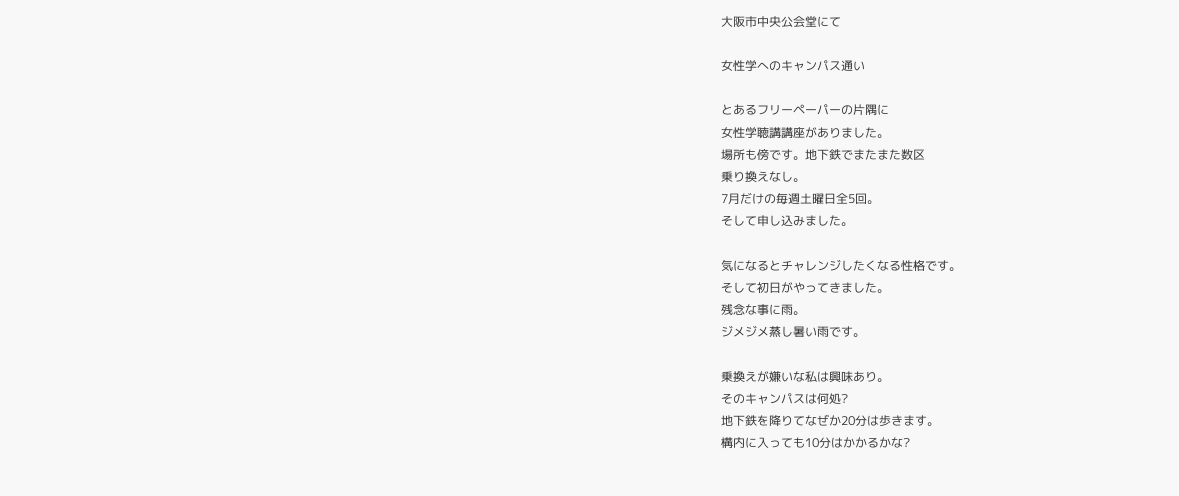大阪市中央公会堂にて

女性学へのキャンパス通い

とあるフリーペーパーの片隅に
女性学聴講講座がありました。
場所も傍です。地下鉄でまたまた数区
乗り換えなし。
7月だけの毎週土曜日全5回。
そして申し込みました。

気になるとチャレンジしたくなる性格です。
そして初日がやってきました。
残念な事に雨。
ジメジメ蒸し暑い雨です。

乗換えが嫌いな私は興味あり。
そのキャンパスは何処?
地下鉄を降りてなぜか20分は歩きます。
構内に入っても10分はかかるかな?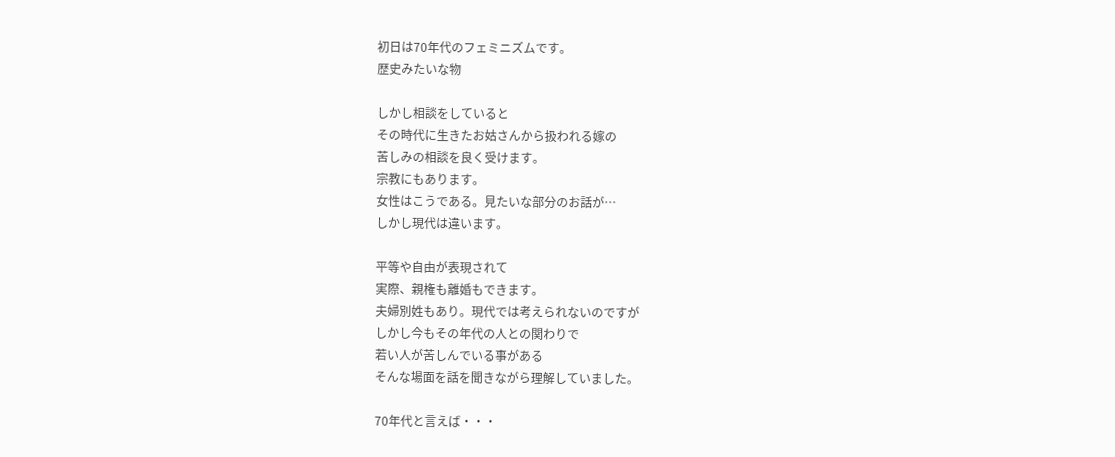初日は70年代のフェミニズムです。
歴史みたいな物

しかし相談をしていると
その時代に生きたお姑さんから扱われる嫁の
苦しみの相談を良く受けます。
宗教にもあります。
女性はこうである。見たいな部分のお話が…
しかし現代は違います。

平等や自由が表現されて
実際、親権も離婚もできます。
夫婦別姓もあり。現代では考えられないのですが
しかし今もその年代の人との関わりで
若い人が苦しんでいる事がある
そんな場面を話を聞きながら理解していました。

70年代と言えば・・・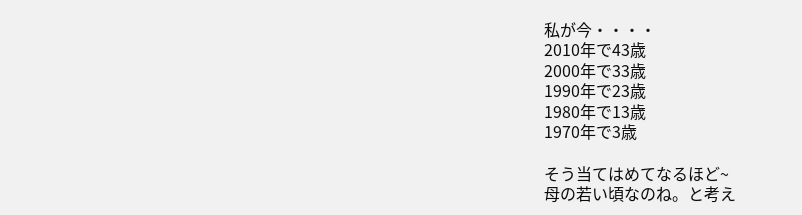私が今・・・・
2010年で43歳
2000年で33歳
1990年で23歳
1980年で13歳
1970年で3歳

そう当てはめてなるほど~
母の若い頃なのね。と考え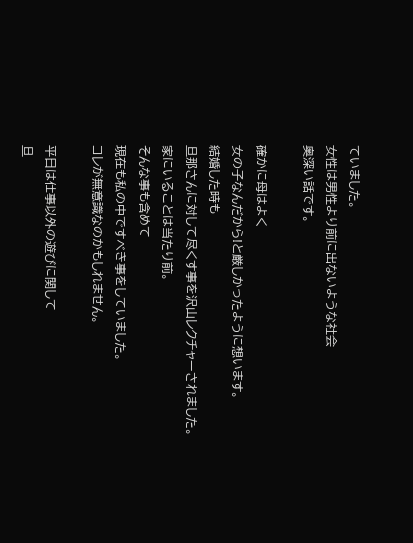ていました。
女性は男性より前に出ないような社会
奥深い話です。

確かに母はよく
女の子なんだから!と厳しかったように想います。
結婚した時も
旦那さんに対して尽くす事を沢山レクチャーされました。
家にいることは当たり前。
そんな事も含めて
現在も私の中ですべき事をしていました。
コレが無意識なのかもしれません。

平日は仕事以外の遊びに関して
旦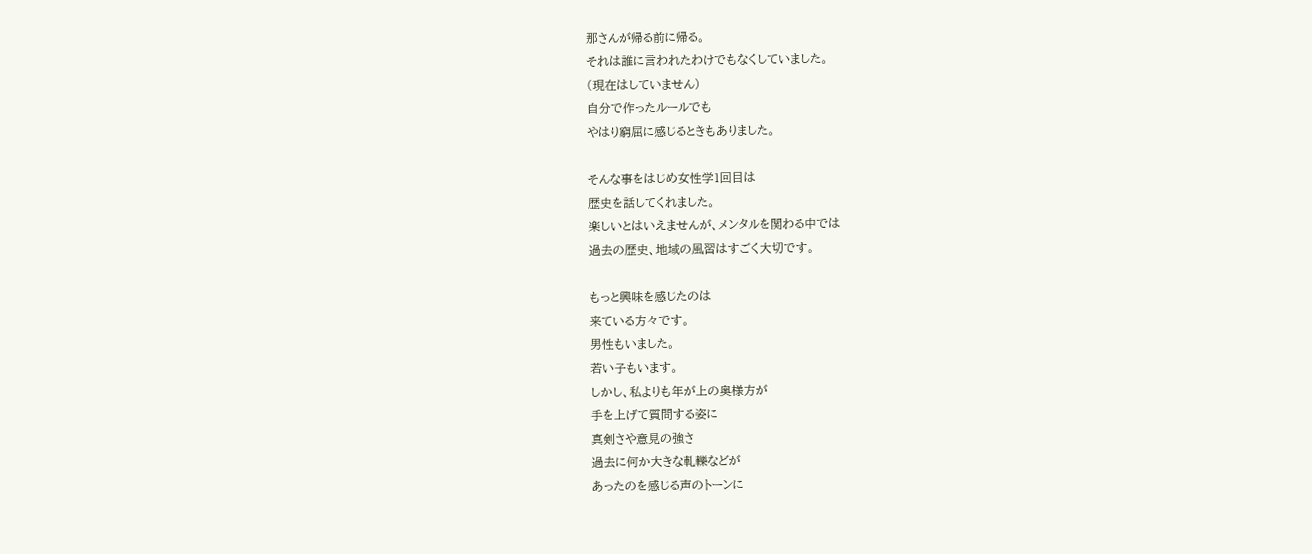那さんが帰る前に帰る。
それは誰に言われたわけでもなくしていました。
(現在はしていません)
自分で作ったルールでも
やはり窮屈に感じるときもありました。

そんな事をはじめ女性学1回目は
歴史を話してくれました。
楽しいとはいえませんが、メンタルを関わる中では
過去の歴史、地域の風習はすごく大切です。

もっと興味を感じたのは
来ている方々です。
男性もいました。
若い子もいます。
しかし、私よりも年が上の奥様方が
手を上げて質問する姿に
真剣さや意見の強さ
過去に何か大きな軋轢などが
あったのを感じる声のトーンに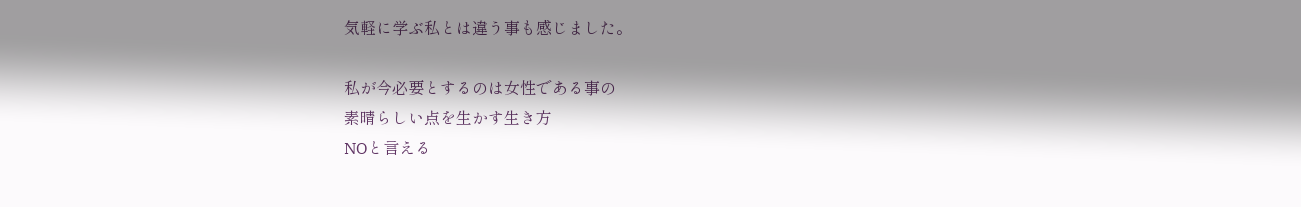気軽に学ぶ私とは違う事も感じました。

私が今必要とするのは女性である事の
素晴らしい点を生かす生き方
NOと言える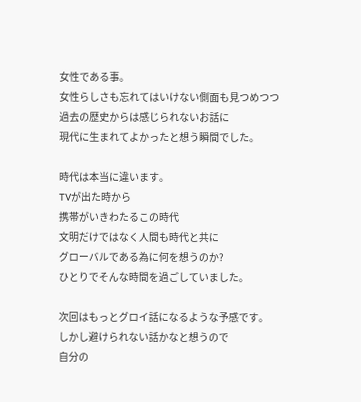女性である事。
女性らしさも忘れてはいけない側面も見つめつつ
過去の歴史からは感じられないお話に
現代に生まれてよかったと想う瞬間でした。

時代は本当に違います。
TVが出た時から
携帯がいきわたるこの時代
文明だけではなく人間も時代と共に
グローバルである為に何を想うのか?
ひとりでそんな時間を過ごしていました。

次回はもっとグロイ話になるような予感です。
しかし避けられない話かなと想うので
自分の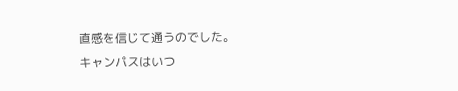直感を信じて通うのでした。
キャンパスはいつ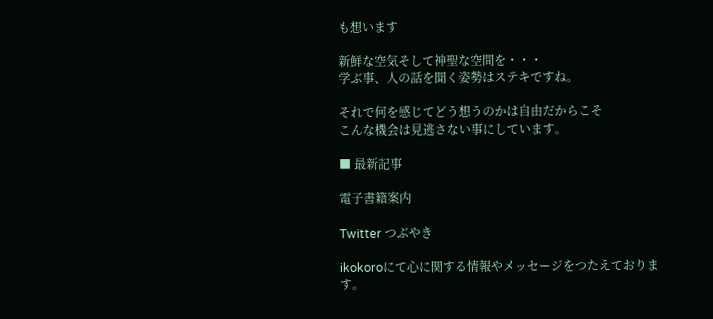も想います

新鮮な空気そして神聖な空間を・・・
学ぶ事、人の話を聞く姿勢はステキですね。

それで何を感じてどう想うのかは自由だからこそ
こんな機会は見逃さない事にしています。

■ 最新記事

電子書籍案内

Twitter つぶやき

ikokoroにて心に関する情報やメッセージをつたえております。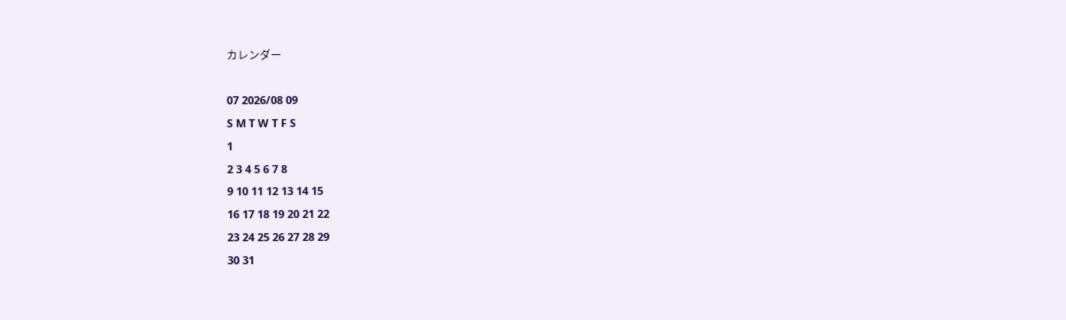カレンダー

07 2026/08 09
S M T W T F S
1
2 3 4 5 6 7 8
9 10 11 12 13 14 15
16 17 18 19 20 21 22
23 24 25 26 27 28 29
30 31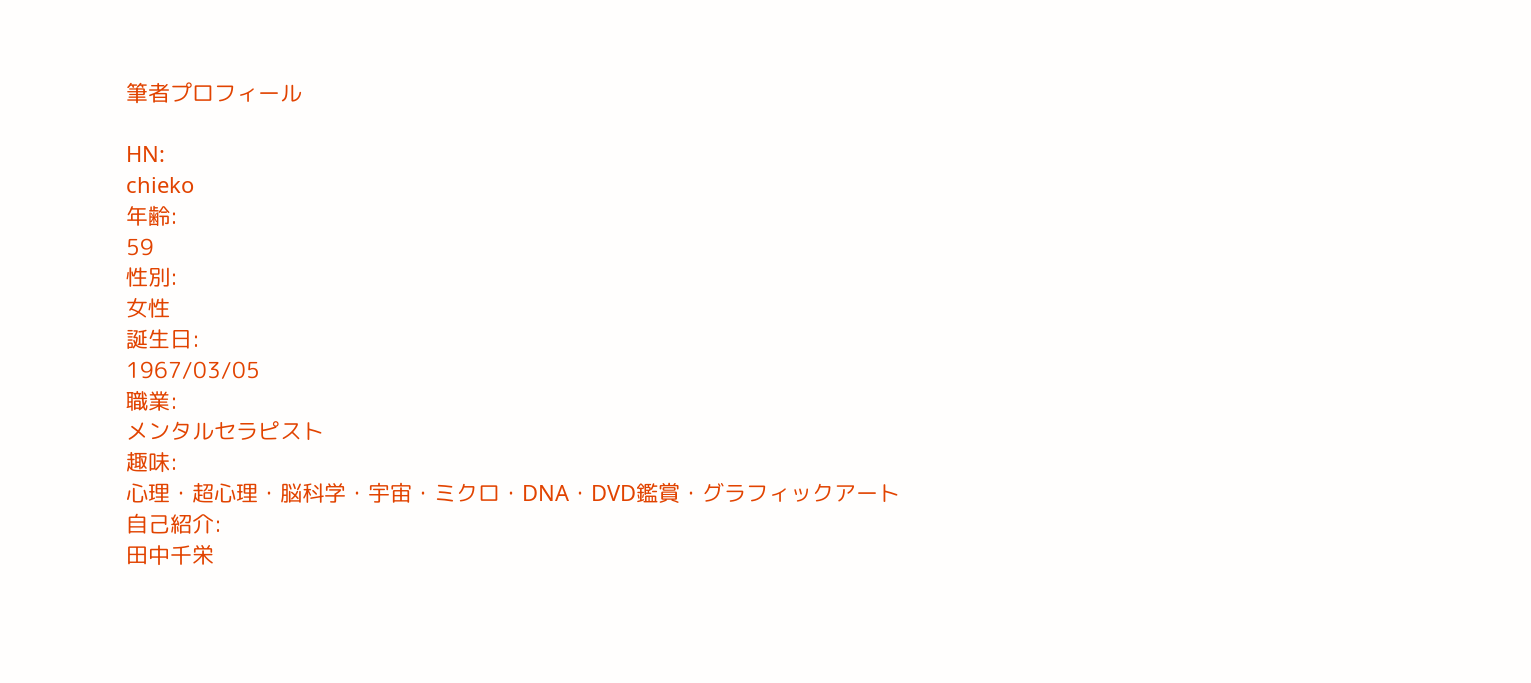筆者プロフィール

HN:
chieko
年齢:
59
性別:
女性
誕生日:
1967/03/05
職業:
メンタルセラピスト
趣味:
心理・超心理・脳科学・宇宙・ミクロ・DNA・DVD鑑賞・グラフィックアート
自己紹介:
田中千栄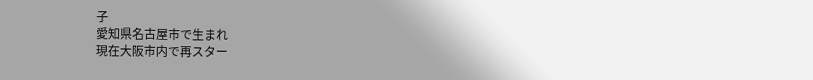子
愛知県名古屋市で生まれ
現在大阪市内で再スター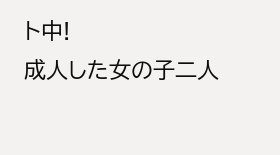ト中!
成人した女の子二人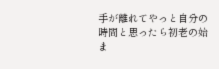手が離れてやっと自分の時間と思ったら初老の始ま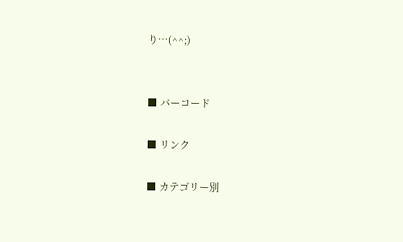り…(^^;)


■ バーコード

■ リンク

■ カテゴリー別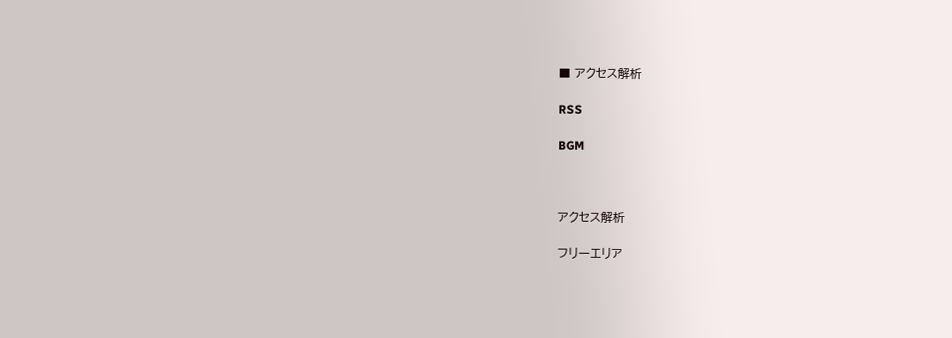■ アクセス解析

RSS

BGM



アクセス解析

フリーエリア